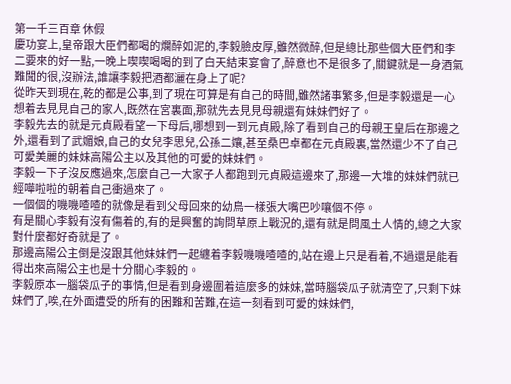第一千三百章 休假
慶功宴上,皇帝跟大臣們都喝的爛醉如泥的,李毅臉皮厚,雖然微醉,但是總比那些個大臣們和李二要來的好一點,一晚上喫喫喝喝的到了白天結束宴會了,醉意也不是很多了,關鍵就是一身酒氣難聞的很,沒辦法,誰讓李毅把酒都灑在身上了呢?
從昨天到現在,乾的都是公事,到了現在可算是有自己的時間,雖然諸事繁多,但是李毅還是一心想着去見見自己的家人,既然在宮裏面,那就先去見見母親還有妹妹們好了。
李毅先去的就是元貞殿看望一下母后,哪想到一到元貞殿,除了看到自己的母親王皇后在那邊之外,還看到了武媚娘,自己的女兒李思兒,公孫二孃,甚至桑巴卓都在元貞殿裏,當然還少不了自己可愛美麗的妹妹高陽公主以及其他的可愛的妹妹們。
李毅一下子沒反應過來,怎麼自己一大家子人都跑到元貞殿這邊來了,那邊一大堆的妹妹們就已經嘩啦啦的朝着自己衝過來了。
一個個的嘰嘰喳喳的就像是看到父母回來的幼鳥一樣張大嘴巴吵嚷個不停。
有是關心李毅有沒有傷着的,有的是興奮的詢問草原上戰況的,還有就是問風土人情的,總之大家對什麼都好奇就是了。
那邊高陽公主倒是沒跟其他妹妹們一起纏着李毅嘰嘰喳喳的,站在邊上只是看着,不過還是能看得出來高陽公主也是十分關心李毅的。
李毅原本一腦袋瓜子的事情,但是看到身邊圍着這麼多的妹妹,當時腦袋瓜子就清空了,只剩下妹妹們了,唉,在外面遭受的所有的困難和苦難,在這一刻看到可愛的妹妹們,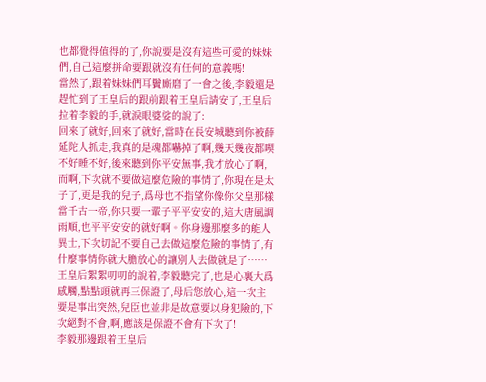也都覺得值得的了,你說要是沒有這些可愛的妹妹們,自己這麼拼命要跟就沒有任何的意義嗎!
當然了,跟着妹妹們耳鬢廝磨了一會之後,李毅還是趕忙到了王皇后的跟前跟着王皇后請安了,王皇后拉着李毅的手,就淚眼婆娑的說了:
回來了就好,回來了就好,當時在長安城聽到你被薛延陀人抓走,我真的是魂都嚇掉了啊,幾天幾夜都喫不好睡不好,後來聽到你平安無事,我才放心了啊,而啊,下次就不要做這麼危險的事情了,你現在是太子了,更是我的兒子,爲母也不指望你像你父皇那樣當千古一帝,你只要一輩子平平安安的,這大唐風調雨順,也平平安安的就好啊。你身邊那麼多的能人異士,下次切記不要自己去做這麼危險的事情了,有什麼事情你就大膽放心的讓別人去做就是了……
王皇后絮絮叨叨的說着,李毅聽完了,也是心裏大爲感觸,點點頭就再三保證了,母后您放心,這一次主要是事出突然,兒臣也並非是故意要以身犯險的,下次絕對不會,啊,應該是保證不會有下次了!
李毅那邊跟着王皇后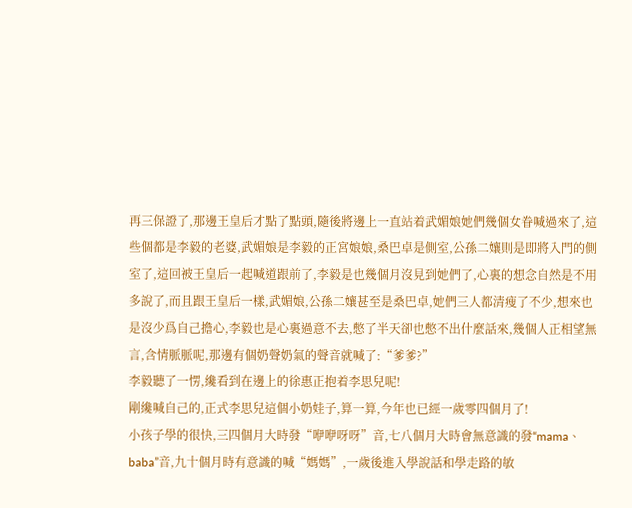再三保證了,那邊王皇后才點了點頭,隨後將邊上一直站着武媚娘她們幾個女眷喊過來了,這些個都是李毅的老婆,武媚娘是李毅的正宮娘娘,桑巴卓是側室,公孫二孃則是即將入門的側室了,這回被王皇后一起喊道跟前了,李毅是也幾個月沒見到她們了,心裏的想念自然是不用多說了,而且跟王皇后一樣,武媚娘,公孫二孃甚至是桑巴卓,她們三人都清瘦了不少,想來也是沒少爲自己擔心,李毅也是心裏過意不去,憋了半天卻也憋不出什麼話來,幾個人正相望無言,含情脈脈呢,那邊有個奶聲奶氣的聲音就喊了:“爹爹?”
李毅聽了一愣,纔看到在邊上的徐惠正抱着李思兒呢!
剛纔喊自己的,正式李思兒這個小奶娃子,算一算,今年也已經一歲零四個月了!
小孩子學的很快,三四個月大時發“咿咿呀呀”音,七八個月大時會無意識的發“mama、baba”音,九十個月時有意識的喊“媽媽”,一歲後進入學說話和學走路的敏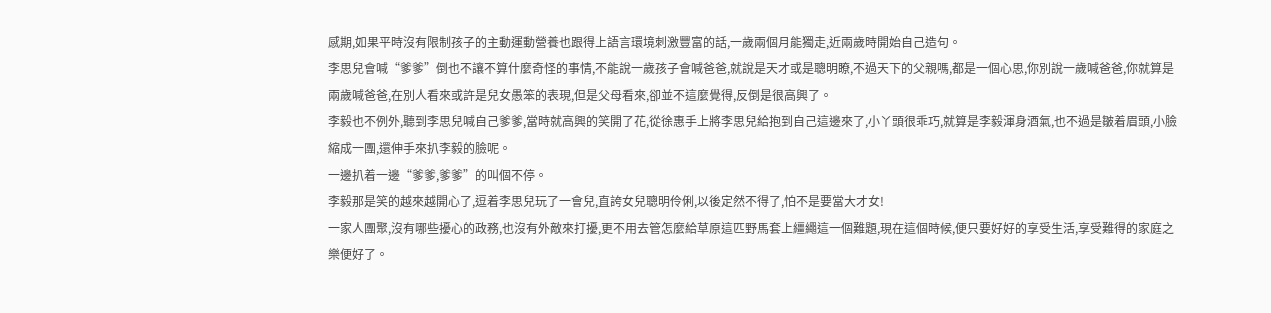感期,如果平時沒有限制孩子的主動運動營養也跟得上語言環境刺激豐富的話,一歲兩個月能獨走,近兩歲時開始自己造句。
李思兒會喊“爹爹”倒也不讓不算什麼奇怪的事情,不能說一歲孩子會喊爸爸,就說是天才或是聰明瞭,不過天下的父親嗎,都是一個心思,你別說一歲喊爸爸,你就算是兩歲喊爸爸,在別人看來或許是兒女愚笨的表現,但是父母看來,卻並不這麼覺得,反倒是很高興了。
李毅也不例外,聽到李思兒喊自己爹爹,當時就高興的笑開了花,從徐惠手上將李思兒給抱到自己這邊來了,小丫頭很乖巧,就算是李毅渾身酒氣,也不過是皺着眉頭,小臉縮成一團,還伸手來扒李毅的臉呢。
一邊扒着一邊“爹爹,爹爹”的叫個不停。
李毅那是笑的越來越開心了,逗着李思兒玩了一會兒,直誇女兒聰明伶俐,以後定然不得了,怕不是要當大才女!
一家人團聚,沒有哪些擾心的政務,也沒有外敵來打擾,更不用去管怎麼給草原這匹野馬套上繮繩這一個難題,現在這個時候,便只要好好的享受生活,享受難得的家庭之樂便好了。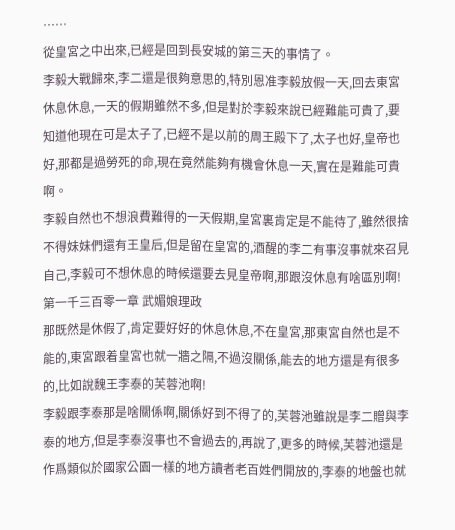……
從皇宮之中出來,已經是回到長安城的第三天的事情了。
李毅大戰歸來,李二還是很夠意思的,特別恩准李毅放假一天,回去東宮休息休息,一天的假期雖然不多,但是對於李毅來說已經難能可貴了,要知道他現在可是太子了,已經不是以前的周王殿下了,太子也好,皇帝也好,那都是過勞死的命,現在竟然能夠有機會休息一天,實在是難能可貴啊。
李毅自然也不想浪費難得的一天假期,皇宮裏肯定是不能待了,雖然很捨不得妹妹們還有王皇后,但是留在皇宮的,酒醒的李二有事沒事就來召見自己,李毅可不想休息的時候還要去見皇帝啊,那跟沒休息有啥區別啊!
第一千三百零一章 武媚娘理政
那既然是休假了,肯定要好好的休息休息,不在皇宮,那東宮自然也是不能的,東宮跟着皇宮也就一牆之隔,不過沒關係,能去的地方還是有很多的,比如說魏王李泰的芙蓉池啊!
李毅跟李泰那是啥關係啊,關係好到不得了的,芙蓉池雖說是李二贈與李泰的地方,但是李泰沒事也不會過去的,再說了,更多的時候,芙蓉池還是作爲類似於國家公園一樣的地方讀者老百姓們開放的,李泰的地盤也就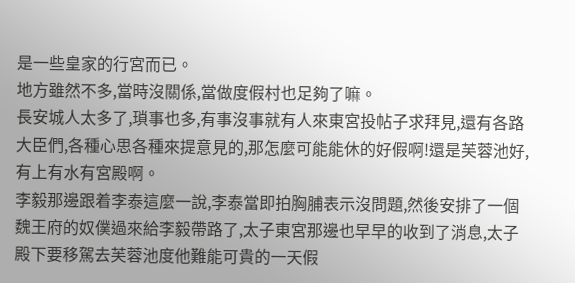是一些皇家的行宮而已。
地方雖然不多,當時沒關係,當做度假村也足夠了嘛。
長安城人太多了,瑣事也多,有事沒事就有人來東宮投帖子求拜見,還有各路大臣們,各種心思各種來提意見的,那怎麼可能能休的好假啊!還是芙蓉池好,有上有水有宮殿啊。
李毅那邊跟着李泰這麼一說,李泰當即拍胸脯表示沒問題,然後安排了一個魏王府的奴僕過來給李毅帶路了,太子東宮那邊也早早的收到了消息,太子殿下要移駕去芙蓉池度他難能可貴的一天假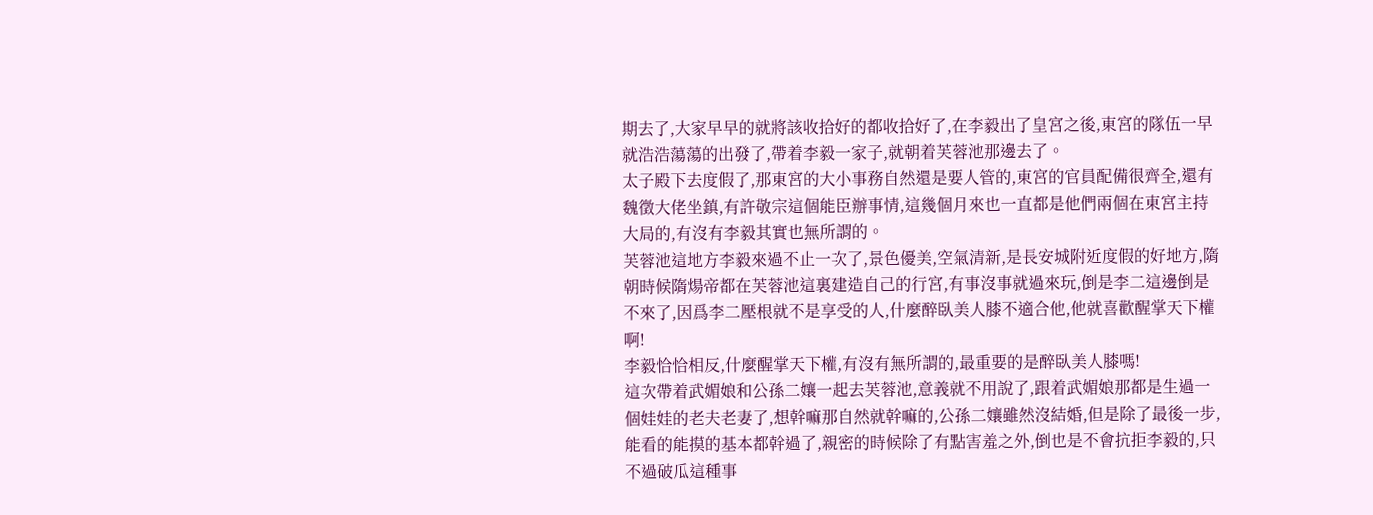期去了,大家早早的就將該收拾好的都收拾好了,在李毅出了皇宮之後,東宮的隊伍一早就浩浩蕩蕩的出發了,帶着李毅一家子,就朝着芙蓉池那邊去了。
太子殿下去度假了,那東宮的大小事務自然還是要人管的,東宮的官員配備很齊全,還有魏徵大佬坐鎮,有許敬宗這個能臣辦事情,這幾個月來也一直都是他們兩個在東宮主持大局的,有沒有李毅其實也無所謂的。
芙蓉池這地方李毅來過不止一次了,景色優美,空氣清新,是長安城附近度假的好地方,隋朝時候隋煬帝都在芙蓉池這裏建造自己的行宮,有事沒事就過來玩,倒是李二這邊倒是不來了,因爲李二壓根就不是享受的人,什麼醉臥美人膝不適合他,他就喜歡醒掌天下權啊!
李毅恰恰相反,什麼醒掌天下權,有沒有無所謂的,最重要的是醉臥美人膝嗎!
這次帶着武媚娘和公孫二孃一起去芙蓉池,意義就不用說了,跟着武媚娘那都是生過一個娃娃的老夫老妻了,想幹嘛那自然就幹嘛的,公孫二孃雖然沒結婚,但是除了最後一步,能看的能摸的基本都幹過了,親密的時候除了有點害羞之外,倒也是不會抗拒李毅的,只不過破瓜這種事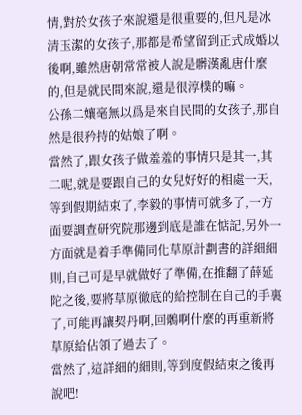情,對於女孩子來說還是很重要的,但凡是冰清玉潔的女孩子,那都是希望留到正式成婚以後啊,雖然唐朝常常被人說是髒漢亂唐什麼的,但是就民間來說,還是很淳樸的嘛。
公孫二孃毫無以爲是來自民間的女孩子,那自然是很矜持的姑娘了啊。
當然了,跟女孩子做羞羞的事情只是其一,其二呢,就是要跟自己的女兒好好的相處一天,等到假期結束了,李毅的事情可就多了,一方面要調查研究院那邊到底是誰在惦記,另外一方面就是着手準備同化草原計劃書的詳細細則,自己可是早就做好了準備,在推翻了薛延陀之後,要將草原徹底的給控制在自己的手裏了,可能再讓契丹啊,回鶻啊什麼的再重新將草原給佔領了過去了。
當然了,這詳細的細則,等到度假結束之後再說吧!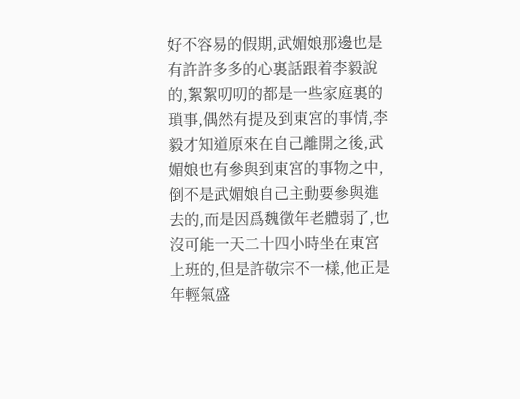好不容易的假期,武媚娘那邊也是有許許多多的心裏話跟着李毅說的,絮絮叨叨的都是一些家庭裏的瑣事,偶然有提及到東宮的事情,李毅才知道原來在自己離開之後,武媚娘也有參與到東宮的事物之中,倒不是武媚娘自己主動要參與進去的,而是因爲魏徵年老體弱了,也沒可能一天二十四小時坐在東宮上班的,但是許敬宗不一樣,他正是年輕氣盛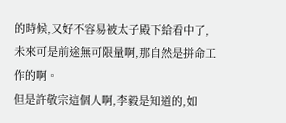的時候,又好不容易被太子殿下給看中了,未來可是前途無可限量啊,那自然是拼命工作的啊。
但是許敬宗這個人啊,李毅是知道的,如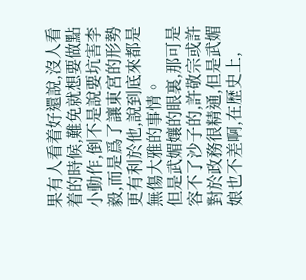果有人看着好還說,沒人看着的時候,難免就想要做點小動作,倒不是說要坑害李毅,而是爲了讓東宮的形勢更有利於他,說到底來都是無傷大雅的事情。
但是武媚孃的眼裏,那可是容不了沙子的,許敬宗或許對於政務很精通,但是武媚娘也不差啊,在歷史上,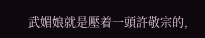武媚娘就是壓着一頭許敬宗的,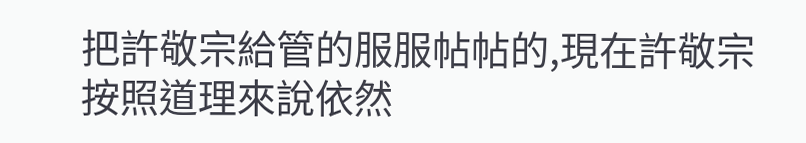把許敬宗給管的服服帖帖的,現在許敬宗按照道理來說依然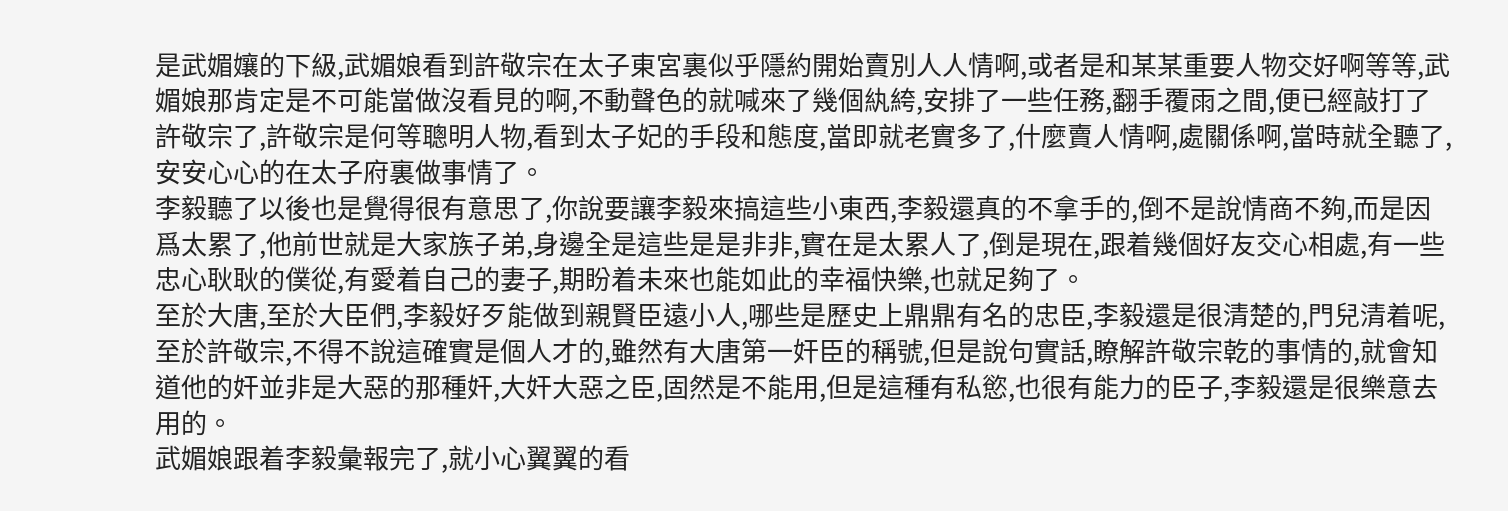是武媚孃的下級,武媚娘看到許敬宗在太子東宮裏似乎隱約開始賣別人人情啊,或者是和某某重要人物交好啊等等,武媚娘那肯定是不可能當做沒看見的啊,不動聲色的就喊來了幾個紈絝,安排了一些任務,翻手覆雨之間,便已經敲打了許敬宗了,許敬宗是何等聰明人物,看到太子妃的手段和態度,當即就老實多了,什麼賣人情啊,處關係啊,當時就全聽了,安安心心的在太子府裏做事情了。
李毅聽了以後也是覺得很有意思了,你說要讓李毅來搞這些小東西,李毅還真的不拿手的,倒不是說情商不夠,而是因爲太累了,他前世就是大家族子弟,身邊全是這些是是非非,實在是太累人了,倒是現在,跟着幾個好友交心相處,有一些忠心耿耿的僕從,有愛着自己的妻子,期盼着未來也能如此的幸福快樂,也就足夠了。
至於大唐,至於大臣們,李毅好歹能做到親賢臣遠小人,哪些是歷史上鼎鼎有名的忠臣,李毅還是很清楚的,門兒清着呢,至於許敬宗,不得不說這確實是個人才的,雖然有大唐第一奸臣的稱號,但是說句實話,瞭解許敬宗乾的事情的,就會知道他的奸並非是大惡的那種奸,大奸大惡之臣,固然是不能用,但是這種有私慾,也很有能力的臣子,李毅還是很樂意去用的。
武媚娘跟着李毅彙報完了,就小心翼翼的看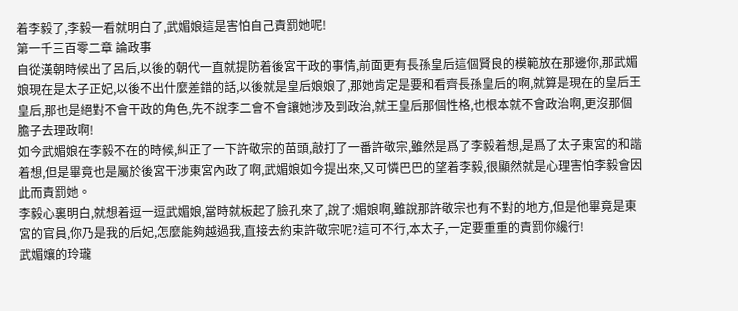着李毅了,李毅一看就明白了,武媚娘這是害怕自己責罰她呢!
第一千三百零二章 論政事
自從漢朝時候出了呂后,以後的朝代一直就提防着後宮干政的事情,前面更有長孫皇后這個賢良的模範放在那邊你,那武媚娘現在是太子正妃,以後不出什麼差錯的話,以後就是皇后娘娘了,那她肯定是要和看齊長孫皇后的啊,就算是現在的皇后王皇后,那也是絕對不會干政的角色,先不說李二會不會讓她涉及到政治,就王皇后那個性格,也根本就不會政治啊,更沒那個膽子去理政啊!
如今武媚娘在李毅不在的時候,糾正了一下許敬宗的苗頭,敲打了一番許敬宗,雖然是爲了李毅着想,是爲了太子東宮的和諧着想,但是畢竟也是屬於後宮干涉東宮內政了啊,武媚娘如今提出來,又可憐巴巴的望着李毅,很顯然就是心理害怕李毅會因此而責罰她。
李毅心裏明白,就想着逗一逗武媚娘,當時就板起了臉孔來了,說了:媚娘啊,雖說那許敬宗也有不對的地方,但是他畢竟是東宮的官員,你乃是我的后妃,怎麼能夠越過我,直接去約束許敬宗呢?這可不行,本太子,一定要重重的責罰你纔行!
武媚孃的玲瓏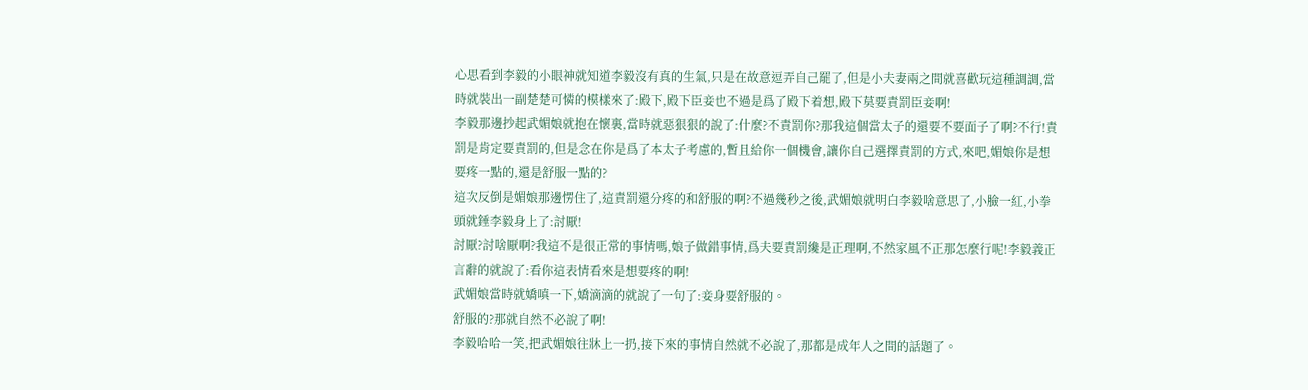心思看到李毅的小眼神就知道李毅沒有真的生氣,只是在故意逗弄自己罷了,但是小夫妻兩之間就喜歡玩這種調調,當時就裝出一副楚楚可憐的模樣來了:殿下,殿下臣妾也不過是爲了殿下着想,殿下莫要責罰臣妾啊!
李毅那邊抄起武媚娘就抱在懷裏,當時就惡狠狠的說了:什麼?不責罰你?那我這個當太子的還要不要面子了啊?不行!責罰是肯定要責罰的,但是念在你是爲了本太子考慮的,暫且給你一個機會,讓你自己選擇責罰的方式,來吧,媚娘你是想要疼一點的,還是舒服一點的?
這次反倒是媚娘那邊愣住了,這責罰還分疼的和舒服的啊?不過幾秒之後,武媚娘就明白李毅啥意思了,小臉一紅,小拳頭就錘李毅身上了:討厭!
討厭?討啥厭啊?我這不是很正常的事情嗎,娘子做錯事情,爲夫要責罰纔是正理啊,不然家風不正那怎麼行呢!李毅義正言辭的就說了:看你這表情看來是想要疼的啊!
武媚娘當時就嬌嗔一下,嬌滴滴的就說了一句了:妾身要舒服的。
舒服的?那就自然不必說了啊!
李毅哈哈一笑,把武媚娘往牀上一扔,接下來的事情自然就不必說了,那都是成年人之間的話題了。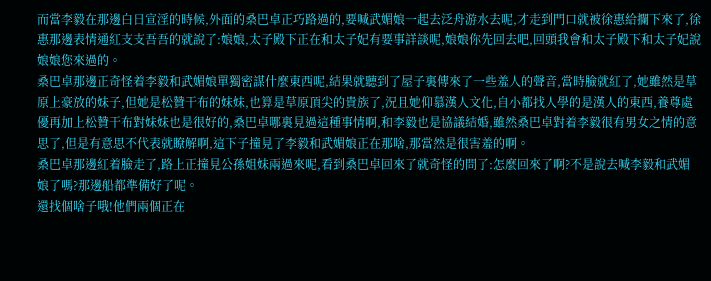而當李毅在那邊白日宣淫的時候,外面的桑巴卓正巧路過的,要喊武媚娘一起去泛舟游水去呢,才走到門口就被徐惠給攔下來了,徐惠那邊表情通紅支支吾吾的就說了:娘娘,太子殿下正在和太子妃有要事詳談呢,娘娘你先回去吧,回頭我會和太子殿下和太子妃說娘娘您來過的。
桑巴卓那邊正奇怪着李毅和武媚娘單獨密謀什麼東西呢,結果就聽到了屋子裏傳來了一些羞人的聲音,當時臉就紅了,她雖然是草原上豪放的妹子,但她是松贊干布的妹妹,也算是草原頂尖的貴族了,況且她仰慕漢人文化,自小都找人學的是漢人的東西,養尊處優再加上松贊干布對妹妹也是很好的,桑巴卓哪裏見過這種事情啊,和李毅也是協議結婚,雖然桑巴卓對着李毅很有男女之情的意思了,但是有意思不代表就瞭解啊,這下子撞見了李毅和武媚娘正在那啥,那當然是很害羞的啊。
桑巴卓那邊紅着臉走了,路上正撞見公孫姐妹兩過來呢,看到桑巴卓回來了就奇怪的問了:怎麼回來了啊?不是說去喊李毅和武媚娘了嗎?那邊船都準備好了呢。
還找個啥子哦!他們兩個正在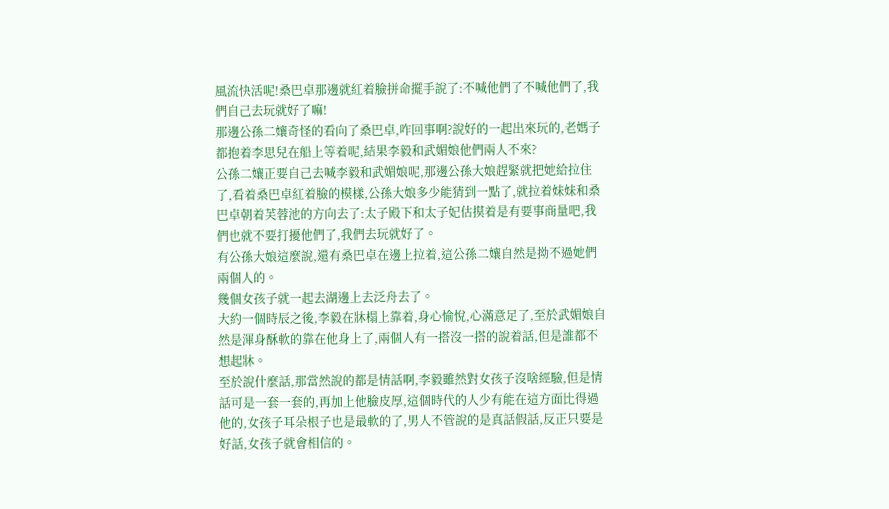風流快活呢!桑巴卓那邊就紅着臉拼命擺手說了:不喊他們了不喊他們了,我們自己去玩就好了嘛!
那邊公孫二孃奇怪的看向了桑巴卓,咋回事啊?說好的一起出來玩的,老媽子都抱着李思兒在船上等着呢,結果李毅和武媚娘他們兩人不來?
公孫二孃正要自己去喊李毅和武媚娘呢,那邊公孫大娘趕緊就把她給拉住了,看着桑巴卓紅着臉的模樣,公孫大娘多少能猜到一點了,就拉着妹妹和桑巴卓朝着芙蓉池的方向去了:太子殿下和太子妃估摸着是有要事商量吧,我們也就不要打擾他們了,我們去玩就好了。
有公孫大娘這麼說,還有桑巴卓在邊上拉着,這公孫二孃自然是拗不過她們兩個人的。
幾個女孩子就一起去湖邊上去泛舟去了。
大約一個時辰之後,李毅在牀榻上靠着,身心愉悅,心滿意足了,至於武媚娘自然是渾身酥軟的靠在他身上了,兩個人有一搭沒一搭的說着話,但是誰都不想起牀。
至於說什麼話,那當然說的都是情話啊,李毅雖然對女孩子沒啥經驗,但是情話可是一套一套的,再加上他臉皮厚,這個時代的人少有能在這方面比得過他的,女孩子耳朵根子也是最軟的了,男人不管說的是真話假話,反正只要是好話,女孩子就會相信的。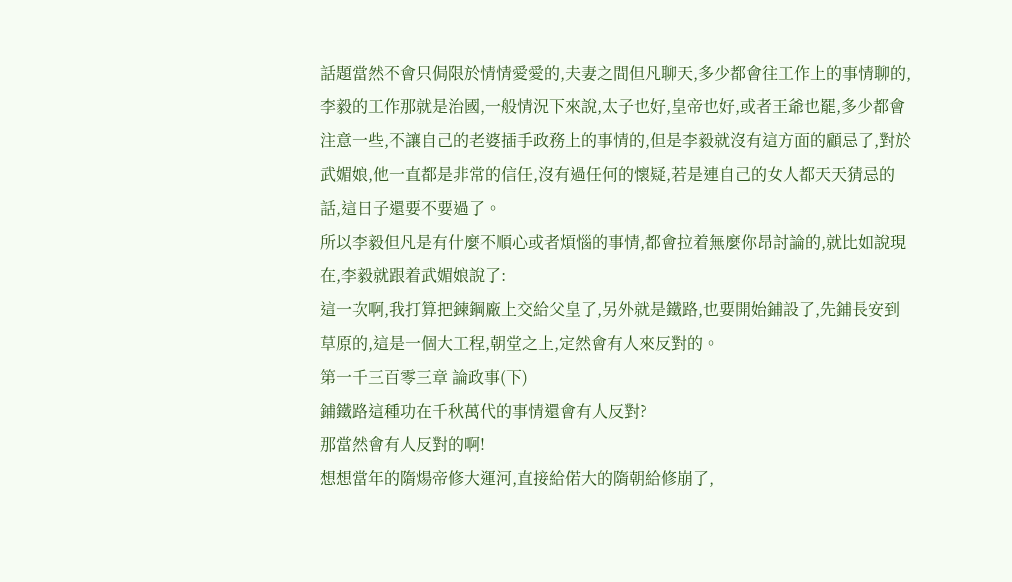話題當然不會只侷限於情情愛愛的,夫妻之間但凡聊天,多少都會往工作上的事情聊的,李毅的工作那就是治國,一般情況下來說,太子也好,皇帝也好,或者王爺也罷,多少都會注意一些,不讓自己的老婆插手政務上的事情的,但是李毅就沒有這方面的顧忌了,對於武媚娘,他一直都是非常的信任,沒有過任何的懷疑,若是連自己的女人都天天猜忌的話,這日子還要不要過了。
所以李毅但凡是有什麼不順心或者煩惱的事情,都會拉着無麼你昂討論的,就比如說現在,李毅就跟着武媚娘說了:
這一次啊,我打算把鍊鋼廠上交給父皇了,另外就是鐵路,也要開始鋪設了,先鋪長安到草原的,這是一個大工程,朝堂之上,定然會有人來反對的。
第一千三百零三章 論政事(下)
鋪鐵路這種功在千秋萬代的事情還會有人反對?
那當然會有人反對的啊!
想想當年的隋煬帝修大運河,直接給偌大的隋朝給修崩了,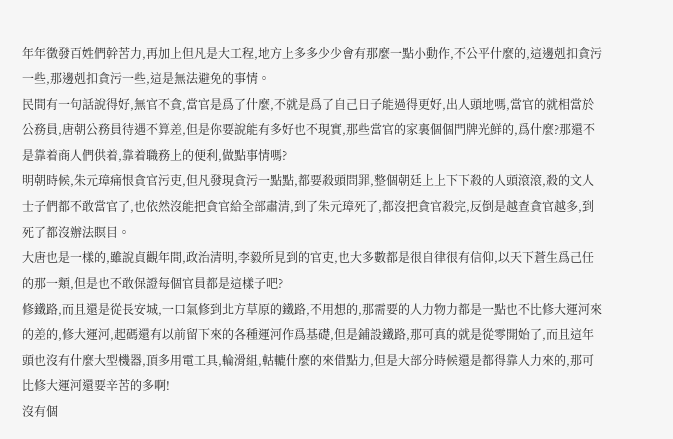年年徵發百姓們幹苦力,再加上但凡是大工程,地方上多多少少會有那麼一點小動作,不公平什麼的,這邊剋扣貪污一些,那邊剋扣貪污一些,這是無法避免的事情。
民間有一句話說得好,無官不貪,當官是爲了什麼,不就是爲了自己日子能過得更好,出人頭地嗎,當官的就相當於公務員,唐朝公務員待遇不算差,但是你要說能有多好也不現實,那些當官的家裏個個門牌光鮮的,爲什麼?那還不是靠着商人們供着,靠着職務上的便利,做點事情嗎?
明朝時候,朱元璋痛恨貪官污吏,但凡發現貪污一點點,都要殺頭問罪,整個朝廷上上下下殺的人頭滾滾,殺的文人士子們都不敢當官了,也依然沒能把貪官給全部肅清,到了朱元璋死了,都沒把貪官殺完,反倒是越查貪官越多,到死了都沒辦法瞑目。
大唐也是一樣的,雖說貞觀年間,政治清明,李毅所見到的官吏,也大多數都是很自律很有信仰,以天下蒼生爲己任的那一類,但是也不敢保證每個官員都是這樣子吧?
修鐵路,而且還是從長安城,一口氣修到北方草原的鐵路,不用想的,那需要的人力物力都是一點也不比修大運河來的差的,修大運河,起碼還有以前留下來的各種運河作爲基礎,但是鋪設鐵路,那可真的就是從零開始了,而且這年頭也沒有什麼大型機器,頂多用電工具,輪滑組,軲轆什麼的來借點力,但是大部分時候還是都得靠人力來的,那可比修大運河還要辛苦的多啊!
沒有個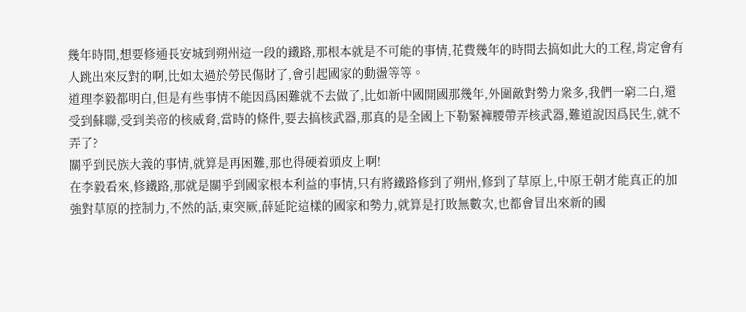幾年時間,想要修通長安城到朔州這一段的鐵路,那根本就是不可能的事情,花費幾年的時間去搞如此大的工程,肯定會有人跳出來反對的啊,比如太過於勞民傷財了,會引起國家的動盪等等。
道理李毅都明白,但是有些事情不能因爲困難就不去做了,比如新中國開國那幾年,外圍敵對勢力衆多,我們一窮二白,還受到蘇聯,受到美帝的核威脅,當時的條件,要去搞核武器,那真的是全國上下勒緊褲腰帶弄核武器,難道說因爲民生,就不弄了?
關乎到民族大義的事情,就算是再困難,那也得硬着頭皮上啊!
在李毅看來,修鐵路,那就是關乎到國家根本利益的事情,只有將鐵路修到了朔州,修到了草原上,中原王朝才能真正的加強對草原的控制力,不然的話,東突厥,薛延陀這樣的國家和勢力,就算是打敗無數次,也都會冒出來新的國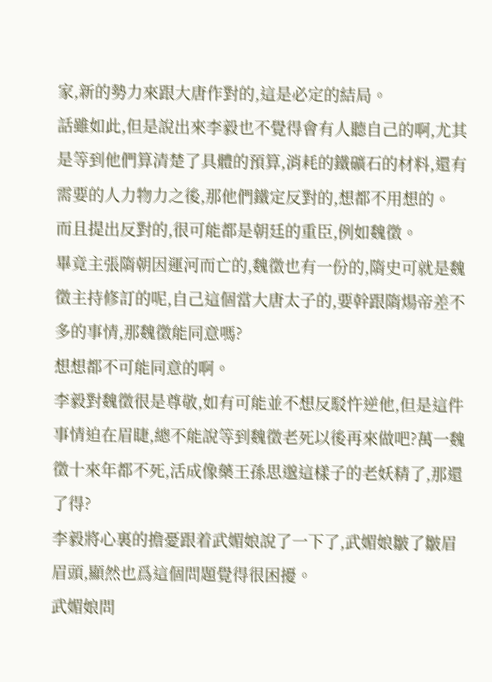家,新的勢力來跟大唐作對的,這是必定的結局。
話雖如此,但是說出來李毅也不覺得會有人聽自己的啊,尤其是等到他們算清楚了具體的預算,消耗的鐵礦石的材料,還有需要的人力物力之後,那他們鐵定反對的,想都不用想的。
而且提出反對的,很可能都是朝廷的重臣,例如魏徵。
畢竟主張隋朝因運河而亡的,魏徵也有一份的,隋史可就是魏徵主持修訂的呢,自己這個當大唐太子的,要幹跟隋煬帝差不多的事情,那魏徵能同意嗎?
想想都不可能同意的啊。
李毅對魏徵很是尊敬,如有可能並不想反駁忤逆他,但是這件事情迫在眉睫,總不能說等到魏徵老死以後再來做吧?萬一魏徵十來年都不死,活成像藥王孫思邈這樣子的老妖精了,那還了得?
李毅將心裏的擔憂跟着武媚娘說了一下了,武媚娘皺了皺眉眉頭,顯然也爲這個問題覺得很困擾。
武媚娘問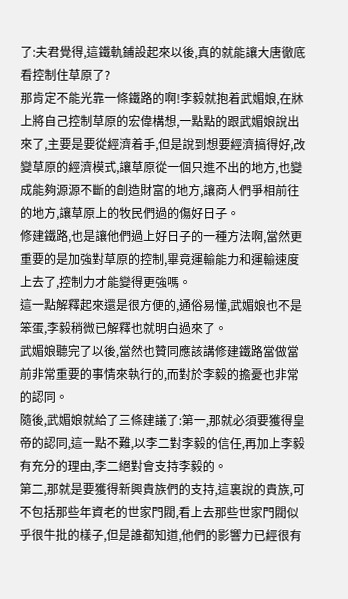了:夫君覺得,這鐵軌鋪設起來以後,真的就能讓大唐徹底看控制住草原了?
那肯定不能光靠一條鐵路的啊!李毅就抱着武媚娘,在牀上將自己控制草原的宏偉構想,一點點的跟武媚娘說出來了,主要是要從經濟着手,但是說到想要經濟搞得好,改變草原的經濟模式,讓草原從一個只進不出的地方,也變成能夠源源不斷的創造財富的地方,讓商人們爭相前往的地方,讓草原上的牧民們過的傷好日子。
修建鐵路,也是讓他們過上好日子的一種方法啊,當然更重要的是加強對草原的控制,畢竟運輸能力和運輸速度上去了,控制力才能變得更強嗎。
這一點解釋起來還是很方便的,通俗易懂,武媚娘也不是笨蛋,李毅稍微已解釋也就明白過來了。
武媚娘聽完了以後,當然也贊同應該講修建鐵路當做當前非常重要的事情來執行的,而對於李毅的擔憂也非常的認同。
隨後,武媚娘就給了三條建議了:第一,那就必須要獲得皇帝的認同,這一點不難,以李二對李毅的信任,再加上李毅有充分的理由,李二絕對會支持李毅的。
第二,那就是要獲得新興貴族們的支持,這裏說的貴族,可不包括那些年資老的世家門閥,看上去那些世家門閥似乎很牛批的樣子,但是誰都知道,他們的影響力已經很有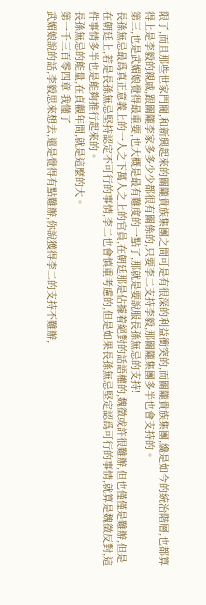限了,而且那些世家門閥,和新興起來的關隴貴族集團之間可是有很深的利益衝突的,而關隴貴族集團,纔是如今的統治階層,也都算得上是李毅的親戚,跟關隴李家多多少少都很有關係的,只要李二支持李毅,那關隴集團多半也會支持的。
第三,也是武媚娘覺得最重要,也大概是最有難度的一點了,那就是要說服長孫無忌的支持!
長孫無忌最爲真正意義上的一人之下萬人之上的官員,在朝廷那是佔據着絕對的話語權的,魏徵或許很難辦,但也僅僅是難辦,但是在朝廷上,若是長孫無忌堅持認定不可行的事情,李二也會慎重考慮的,但是如果長孫無忌堅定認爲可行的事情,就算是魏徵反對,這件事情多半也是能夠推行起來的。
長孫無忌的能量,在貞觀年間,就是這麼的大。
第一千三百零四章 我懂了
武媚娘說的話,李毅思來想去,還是覺得有點難辦,你說獲得李二的支持不難辦,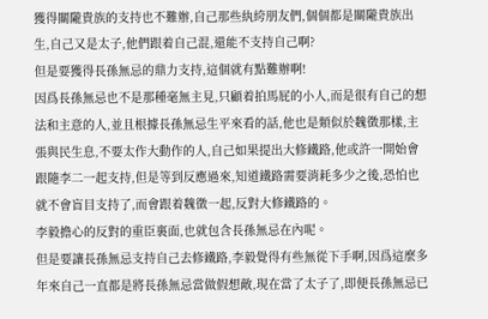獲得關隴貴族的支持也不難辦,自己那些紈絝朋友們,個個都是關隴貴族出生,自己又是太子,他們跟着自己混,還能不支持自己啊?
但是要獲得長孫無忌的鼎力支持,這個就有點難辦啊!
因爲長孫無忌也不是那種毫無主見,只顧着拍馬屁的小人,而是很有自己的想法和主意的人,並且根據長孫無忌生平來看的話,他也是類似於魏徵那樣,主張與民生息,不要太作大動作的人,自己如果提出大修鐵路,他或許一開始會跟隨李二一起支持,但是等到反應過來,知道鐵路需要消耗多少之後,恐怕也就不會盲目支持了,而會跟着魏徵一起,反對大修鐵路的。
李毅擔心的反對的重臣裏面,也就包含長孫無忌在內呢。
但是要讓長孫無忌支持自己去修鐵路,李毅覺得有些無從下手啊,因爲這麼多年來自己一直都是將長孫無忌當做假想敵,現在當了太子了,即便長孫無忌已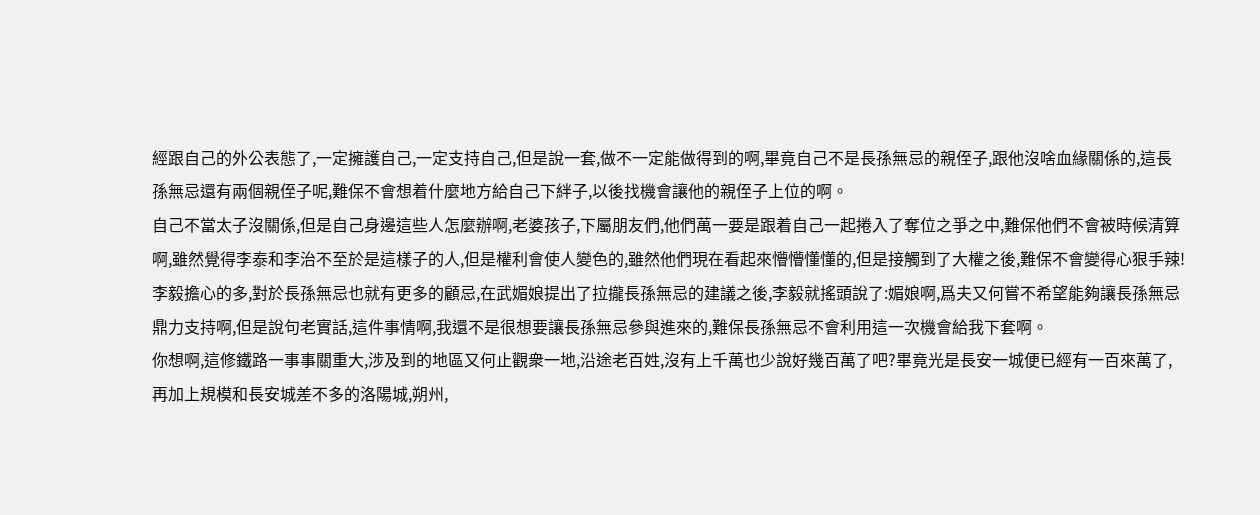經跟自己的外公表態了,一定擁護自己,一定支持自己,但是說一套,做不一定能做得到的啊,畢竟自己不是長孫無忌的親侄子,跟他沒啥血緣關係的,這長孫無忌還有兩個親侄子呢,難保不會想着什麼地方給自己下絆子,以後找機會讓他的親侄子上位的啊。
自己不當太子沒關係,但是自己身邊這些人怎麼辦啊,老婆孩子,下屬朋友們,他們萬一要是跟着自己一起捲入了奪位之爭之中,難保他們不會被時候清算啊,雖然覺得李泰和李治不至於是這樣子的人,但是權利會使人變色的,雖然他們現在看起來懵懵懂懂的,但是接觸到了大權之後,難保不會變得心狠手辣!
李毅擔心的多,對於長孫無忌也就有更多的顧忌,在武媚娘提出了拉攏長孫無忌的建議之後,李毅就搖頭說了:媚娘啊,爲夫又何嘗不希望能夠讓長孫無忌鼎力支持啊,但是說句老實話,這件事情啊,我還不是很想要讓長孫無忌參與進來的,難保長孫無忌不會利用這一次機會給我下套啊。
你想啊,這修鐵路一事事關重大,涉及到的地區又何止觀衆一地,沿途老百姓,沒有上千萬也少說好幾百萬了吧?畢竟光是長安一城便已經有一百來萬了,再加上規模和長安城差不多的洛陽城,朔州,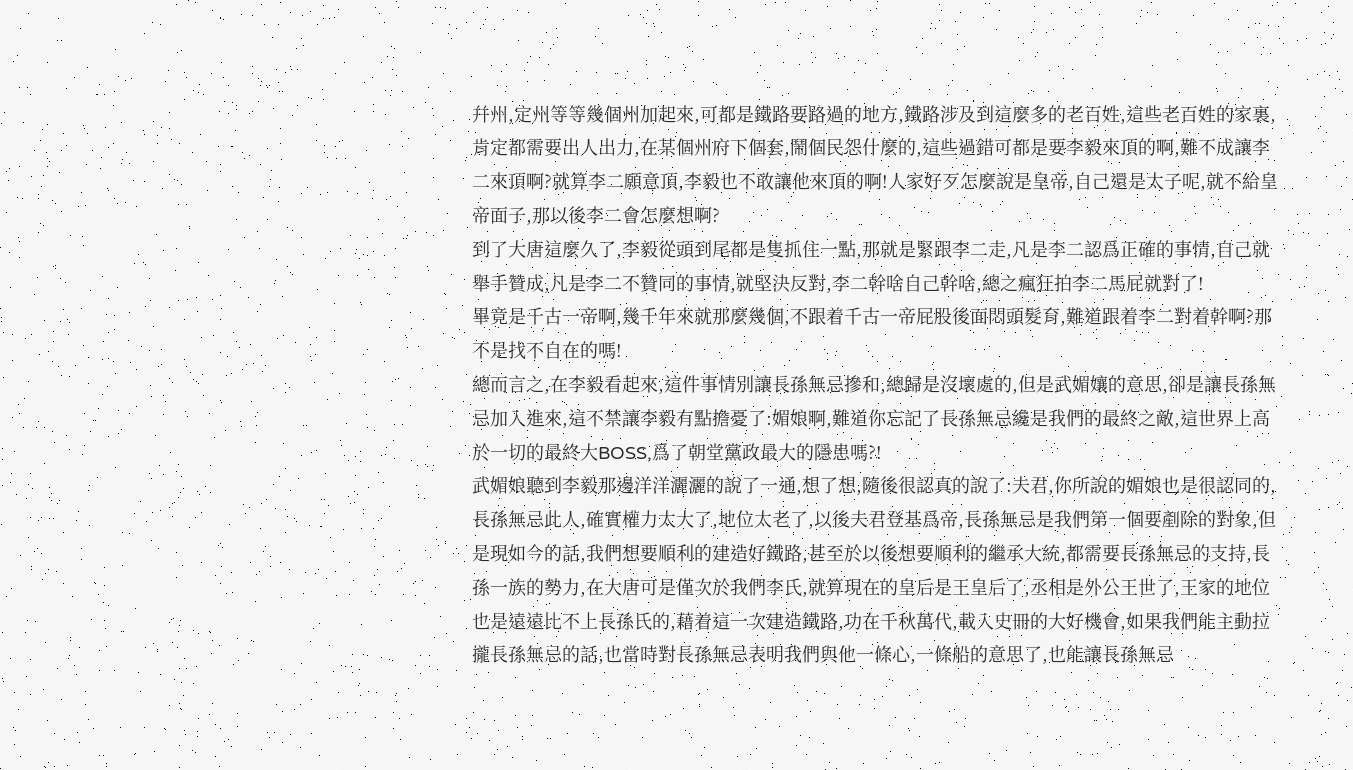幷州,定州等等幾個州加起來,可都是鐵路要路過的地方,鐵路涉及到這麼多的老百姓,這些老百姓的家裏,肯定都需要出人出力,在某個州府下個套,鬧個民怨什麼的,這些過錯可都是要李毅來頂的啊,難不成讓李二來頂啊?就算李二願意頂,李毅也不敢讓他來頂的啊!人家好歹怎麼說是皇帝,自己還是太子呢,就不給皇帝面子,那以後李二會怎麼想啊?
到了大唐這麼久了,李毅從頭到尾都是隻抓住一點,那就是緊跟李二走,凡是李二認爲正確的事情,自己就舉手贊成,凡是李二不贊同的事情,就堅決反對,李二幹啥自己幹啥,總之瘋狂拍李二馬屁就對了!
畢竟是千古一帝啊,幾千年來就那麼幾個,不跟着千古一帝屁股後面悶頭髮育,難道跟着李二對着幹啊?那不是找不自在的嗎!
總而言之,在李毅看起來,這件事情別讓長孫無忌摻和,總歸是沒壞處的,但是武媚孃的意思,卻是讓長孫無忌加入進來,這不禁讓李毅有點擔憂了:媚娘啊,難道你忘記了長孫無忌纔是我們的最終之敵,這世界上高於一切的最終大BOSS,爲了朝堂黨政最大的隱患嗎?!
武媚娘聽到李毅那邊洋洋灑灑的說了一通,想了想,隨後很認真的說了:夫君,你所說的媚娘也是很認同的,長孫無忌此人,確實權力太大了,地位太老了,以後夫君登基爲帝,長孫無忌是我們第一個要剷除的對象,但是現如今的話,我們想要順利的建造好鐵路,甚至於以後想要順利的繼承大統,都需要長孫無忌的支持,長孫一族的勢力,在大唐可是僅次於我們李氏,就算現在的皇后是王皇后了,丞相是外公王世了,王家的地位也是遠遠比不上長孫氏的,藉着這一次建造鐵路,功在千秋萬代,載入史冊的大好機會,如果我們能主動拉攏長孫無忌的話,也當時對長孫無忌表明我們與他一條心,一條船的意思了,也能讓長孫無忌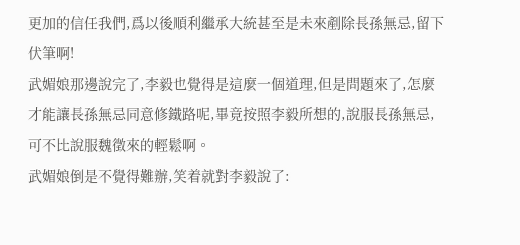更加的信任我們,爲以後順利繼承大統甚至是未來剷除長孫無忌,留下伏筆啊!
武媚娘那邊說完了,李毅也覺得是這麼一個道理,但是問題來了,怎麼才能讓長孫無忌同意修鐵路呢,畢竟按照李毅所想的,說服長孫無忌,可不比說服魏徵來的輕鬆啊。
武媚娘倒是不覺得難辦,笑着就對李毅說了: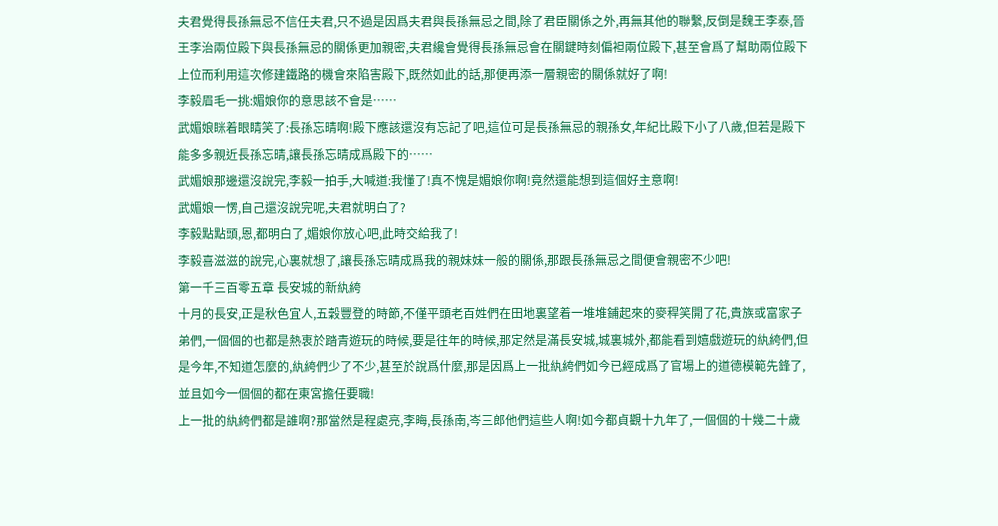夫君覺得長孫無忌不信任夫君,只不過是因爲夫君與長孫無忌之間,除了君臣關係之外,再無其他的聯繫,反倒是魏王李泰,晉王李治兩位殿下與長孫無忌的關係更加親密,夫君纔會覺得長孫無忌會在關鍵時刻偏袒兩位殿下,甚至會爲了幫助兩位殿下上位而利用這次修建鐵路的機會來陷害殿下,既然如此的話,那便再添一層親密的關係就好了啊!
李毅眉毛一挑:媚娘你的意思該不會是……
武媚娘眯着眼睛笑了:長孫忘晴啊!殿下應該還沒有忘記了吧,這位可是長孫無忌的親孫女,年紀比殿下小了八歲,但若是殿下能多多親近長孫忘晴,讓長孫忘晴成爲殿下的……
武媚娘那邊還沒說完,李毅一拍手,大喊道:我懂了!真不愧是媚娘你啊!竟然還能想到這個好主意啊!
武媚娘一愣,自己還沒說完呢,夫君就明白了?
李毅點點頭,恩,都明白了,媚娘你放心吧,此時交給我了!
李毅喜滋滋的說完,心裏就想了,讓長孫忘晴成爲我的親妹妹一般的關係,那跟長孫無忌之間便會親密不少吧!
第一千三百零五章 長安城的新紈絝
十月的長安,正是秋色宜人,五穀豐登的時節,不僅平頭老百姓們在田地裏望着一堆堆鋪起來的麥稈笑開了花,貴族或富家子弟們,一個個的也都是熱衷於踏青遊玩的時候,要是往年的時候,那定然是滿長安城,城裏城外,都能看到嬉戲遊玩的紈絝們,但是今年,不知道怎麼的,紈絝們少了不少,甚至於說爲什麼,那是因爲上一批紈絝們如今已經成爲了官場上的道德模範先鋒了,並且如今一個個的都在東宮擔任要職!
上一批的紈絝們都是誰啊?那當然是程處亮,李晦,長孫南,岑三郎他們這些人啊!如今都貞觀十九年了,一個個的十幾二十歲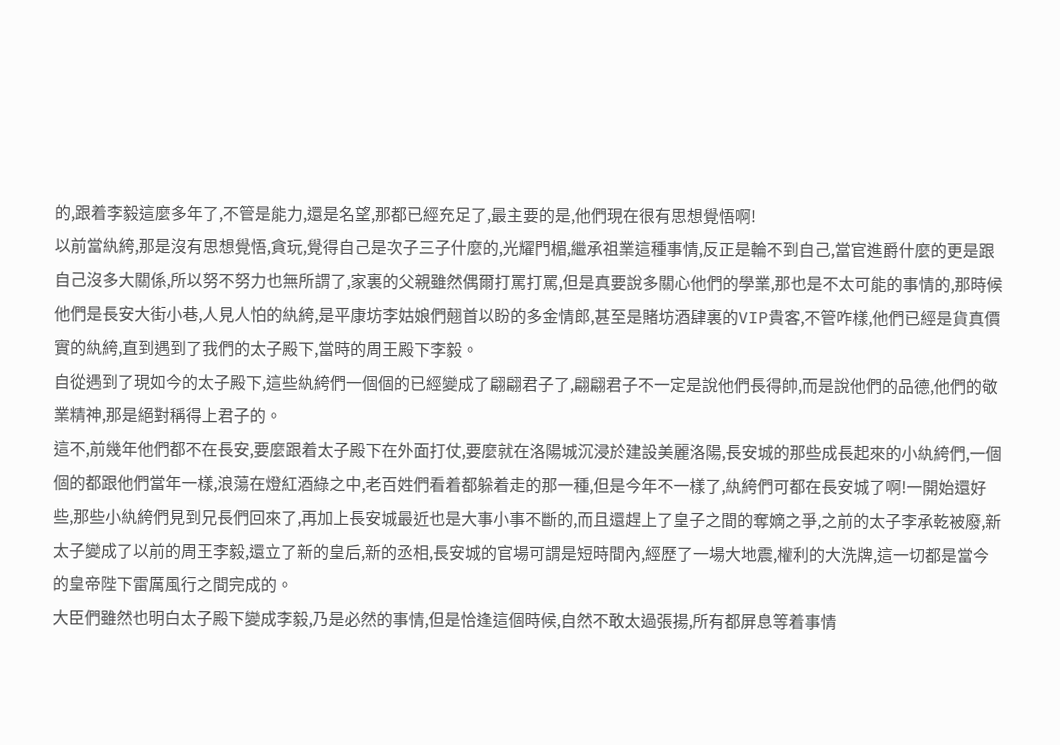的,跟着李毅這麼多年了,不管是能力,還是名望,那都已經充足了,最主要的是,他們現在很有思想覺悟啊!
以前當紈絝,那是沒有思想覺悟,貪玩,覺得自己是次子三子什麼的,光耀門楣,繼承祖業這種事情,反正是輪不到自己,當官進爵什麼的更是跟自己沒多大關係,所以努不努力也無所謂了,家裏的父親雖然偶爾打罵打罵,但是真要說多關心他們的學業,那也是不太可能的事情的,那時候他們是長安大街小巷,人見人怕的紈絝,是平康坊李姑娘們翹首以盼的多金情郎,甚至是賭坊酒肆裏的VIP貴客,不管咋樣,他們已經是貨真價實的紈絝,直到遇到了我們的太子殿下,當時的周王殿下李毅。
自從遇到了現如今的太子殿下,這些紈絝們一個個的已經變成了翩翩君子了,翩翩君子不一定是說他們長得帥,而是說他們的品德,他們的敬業精神,那是絕對稱得上君子的。
這不,前幾年他們都不在長安,要麼跟着太子殿下在外面打仗,要麼就在洛陽城沉浸於建設美麗洛陽,長安城的那些成長起來的小紈絝們,一個個的都跟他們當年一樣,浪蕩在燈紅酒綠之中,老百姓們看着都躲着走的那一種,但是今年不一樣了,紈絝們可都在長安城了啊!一開始還好些,那些小紈絝們見到兄長們回來了,再加上長安城最近也是大事小事不斷的,而且還趕上了皇子之間的奪嫡之爭,之前的太子李承乾被廢,新太子變成了以前的周王李毅,還立了新的皇后,新的丞相,長安城的官場可謂是短時間內,經歷了一場大地震,權利的大洗牌,這一切都是當今的皇帝陛下雷厲風行之間完成的。
大臣們雖然也明白太子殿下變成李毅,乃是必然的事情,但是恰逢這個時候,自然不敢太過張揚,所有都屏息等着事情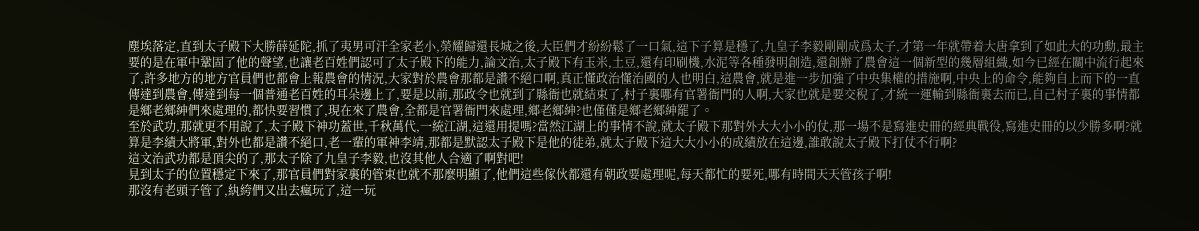塵埃落定,直到太子殿下大勝薛延陀,抓了夷男可汗全家老小,榮耀歸還長城之後,大臣們才紛紛鬆了一口氣,這下子算是穩了,九皇子李毅剛剛成爲太子,才第一年就帶着大唐拿到了如此大的功勳,最主要的是在軍中鞏固了他的聲望,也讓老百姓們認可了太子殿下的能力,論文治,太子殿下有玉米,土豆,還有印刷機,水泥等各種發明創造,還創辦了農會這一個新型的幾層組織,如今已經在關中流行起來了,許多地方的地方官員們也都會上報農會的情況,大家對於農會那都是讚不絕口啊,真正懂政治懂治國的人也明白,這農會,就是進一步加強了中央集權的措施啊,中央上的命令,能夠自上而下的一直傳達到農會,傳達到每一個普通老百姓的耳朵邊上了,要是以前,那政令也就到了縣衙也就結束了,村子裏哪有官署衙門的人啊,大家也就是要交稅了,才統一運輸到縣衙裏去而已,自己村子裏的事情都是鄉老鄉紳們來處理的,都快要習慣了,現在來了農會,全都是官署衙門來處理,鄉老鄉紳?也僅僅是鄉老鄉紳罷了。
至於武功,那就更不用說了,太子殿下神功蓋世,千秋萬代,一統江湖,這還用提嗎?當然江湖上的事情不說,就太子殿下那對外大大小小的仗,那一場不是寫進史冊的經典戰役,寫進史冊的以少勝多啊?就算是李績大將軍,對外也都是讚不絕口,老一輩的軍神李靖,那都是默認太子殿下是他的徒弟,就太子殿下這大大小小的成績放在這邊,誰敢說太子殿下打仗不行啊?
這文治武功都是頂尖的了,那太子除了九皇子李毅,也沒其他人合適了啊對吧!
見到太子的位置穩定下來了,那官員們對家裏的管束也就不那麼明顯了,他們這些傢伙都還有朝政要處理呢,每天都忙的要死,哪有時間天天管孩子啊!
那沒有老頭子管了,紈絝們又出去瘋玩了,這一玩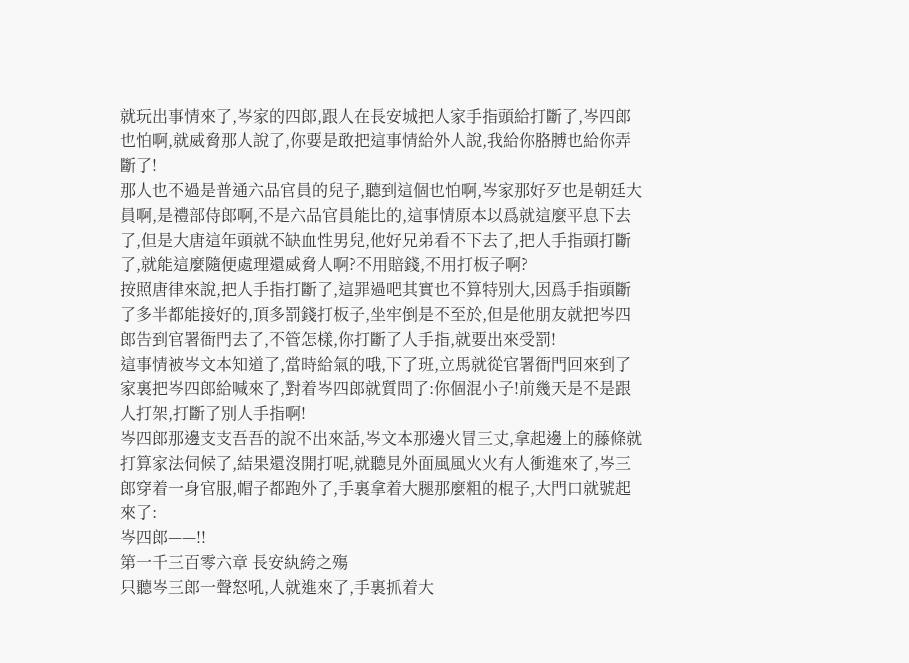就玩出事情來了,岑家的四郎,跟人在長安城把人家手指頭給打斷了,岑四郎也怕啊,就威脅那人說了,你要是敢把這事情給外人說,我給你胳膊也給你弄斷了!
那人也不過是普通六品官員的兒子,聽到這個也怕啊,岑家那好歹也是朝廷大員啊,是禮部侍郎啊,不是六品官員能比的,這事情原本以爲就這麼平息下去了,但是大唐這年頭就不缺血性男兒,他好兄弟看不下去了,把人手指頭打斷了,就能這麼隨便處理還威脅人啊?不用賠錢,不用打板子啊?
按照唐律來說,把人手指打斷了,這罪過吧其實也不算特別大,因爲手指頭斷了多半都能接好的,頂多罰錢打板子,坐牢倒是不至於,但是他朋友就把岑四郎告到官署衙門去了,不管怎樣,你打斷了人手指,就要出來受罰!
這事情被岑文本知道了,當時給氣的哦,下了班,立馬就從官署衙門回來到了家裏把岑四郎給喊來了,對着岑四郎就質問了:你個混小子!前幾天是不是跟人打架,打斷了別人手指啊!
岑四郎那邊支支吾吾的說不出來話,岑文本那邊火冒三丈,拿起邊上的藤條就打算家法伺候了,結果還沒開打呢,就聽見外面風風火火有人衝進來了,岑三郎穿着一身官服,帽子都跑外了,手裏拿着大腿那麼粗的棍子,大門口就號起來了:
岑四郎——!!
第一千三百零六章 長安紈絝之殤
只聽岑三郎一聲怒吼,人就進來了,手裏抓着大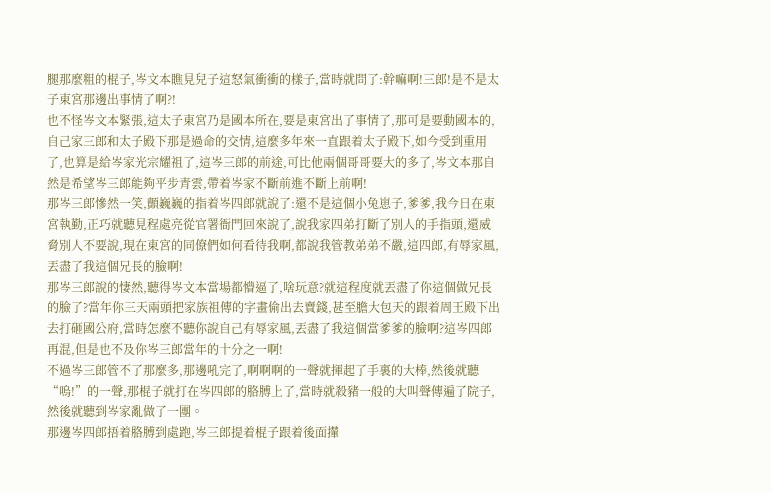腿那麼粗的棍子,岑文本瞧見兒子這怒氣衝衝的樣子,當時就問了:幹嘛啊!三郎!是不是太子東宮那邊出事情了啊?!
也不怪岑文本緊張,這太子東宮乃是國本所在,要是東宮出了事情了,那可是要動國本的,自己家三郎和太子殿下那是過命的交情,這麼多年來一直跟着太子殿下,如今受到重用了,也算是給岑家光宗耀祖了,這岑三郎的前途,可比他兩個哥哥要大的多了,岑文本那自然是希望岑三郎能夠平步青雲,帶着岑家不斷前進不斷上前啊!
那岑三郎慘然一笑,顫巍巍的指着岑四郎就說了:還不是這個小兔崽子,爹爹,我今日在東宮執勤,正巧就聽見程處亮從官署衙門回來說了,說我家四弟打斷了別人的手指頭,還威脅別人不要說,現在東宮的同僚們如何看待我啊,都說我管教弟弟不嚴,這四郎,有辱家風,丟盡了我這個兄長的臉啊!
那岑三郎說的悽然,聽得岑文本當場都懵逼了,啥玩意?就這程度就丟盡了你這個做兄長的臉了?當年你三天兩頭把家族祖傳的字畫偷出去賣錢,甚至膽大包天的跟着周王殿下出去打砸國公府,當時怎麼不聽你說自己有辱家風,丟盡了我這個當爹爹的臉啊?這岑四郎再混,但是也不及你岑三郎當年的十分之一啊!
不過岑三郎管不了那麼多,那邊吼完了,啊啊啊的一聲就揮起了手裏的大棒,然後就聽“嗚!”的一聲,那棍子就打在岑四郎的胳膊上了,當時就殺豬一般的大叫聲傳遍了院子,然後就聽到岑家亂做了一團。
那邊岑四郎捂着胳膊到處跑,岑三郎提着棍子跟着後面攆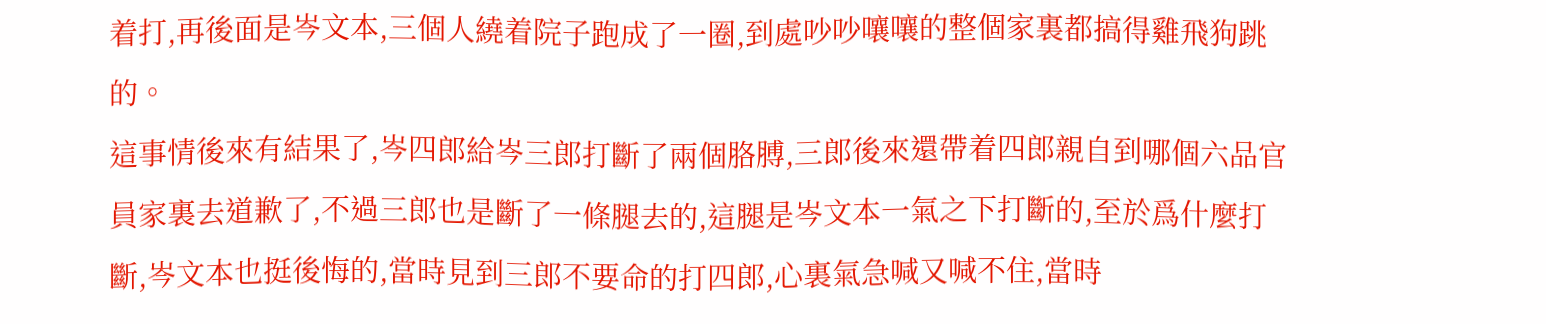着打,再後面是岑文本,三個人繞着院子跑成了一圈,到處吵吵嚷嚷的整個家裏都搞得雞飛狗跳的。
這事情後來有結果了,岑四郎給岑三郎打斷了兩個胳膊,三郎後來還帶着四郎親自到哪個六品官員家裏去道歉了,不過三郎也是斷了一條腿去的,這腿是岑文本一氣之下打斷的,至於爲什麼打斷,岑文本也挺後悔的,當時見到三郎不要命的打四郎,心裏氣急喊又喊不住,當時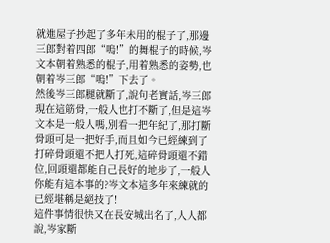就進屋子抄起了多年未用的棍子了,那邊三郎對着四郎“嗚!”的舞棍子的時候,岑文本朝着熟悉的棍子,用着熟悉的姿勢,也朝着岑三郎“嗚!”下去了。
然後岑三郎腿就斷了,說句老實話,岑三郎現在這筋骨,一般人也打不斷了,但是這岑文本是一般人嗎,別看一把年紀了,那打斷骨頭可是一把好手,而且如今已經練到了打碎骨頭還不把人打死,這碎骨頭還不錯位,回頭還都能自己長好的地步了,一般人你能有這本事的?岑文本這多年來練就的已經堪稱是絕技了!
這件事情很快又在長安城出名了,人人都說,岑家斷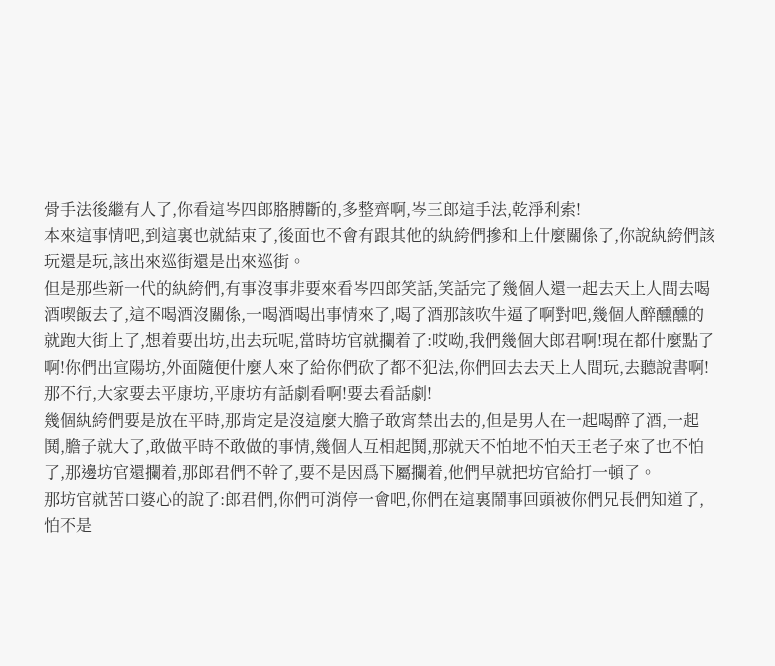骨手法後繼有人了,你看這岑四郎胳膊斷的,多整齊啊,岑三郎這手法,乾淨利索!
本來這事情吧,到這裏也就結束了,後面也不會有跟其他的紈絝們摻和上什麼關係了,你說紈絝們該玩還是玩,該出來巡街還是出來巡街。
但是那些新一代的紈絝們,有事沒事非要來看岑四郎笑話,笑話完了幾個人還一起去天上人間去喝酒喫飯去了,這不喝酒沒關係,一喝酒喝出事情來了,喝了酒那該吹牛逼了啊對吧,幾個人醉醺醺的就跑大街上了,想着要出坊,出去玩呢,當時坊官就攔着了:哎呦,我們幾個大郎君啊!現在都什麼點了啊!你們出宣陽坊,外面隨便什麼人來了給你們砍了都不犯法,你們回去去天上人間玩,去聽說書啊!
那不行,大家要去平康坊,平康坊有話劇看啊!要去看話劇!
幾個紈絝們要是放在平時,那肯定是沒這麼大膽子敢宵禁出去的,但是男人在一起喝醉了酒,一起鬨,膽子就大了,敢做平時不敢做的事情,幾個人互相起鬨,那就天不怕地不怕天王老子來了也不怕了,那邊坊官還攔着,那郎君們不幹了,要不是因爲下屬攔着,他們早就把坊官給打一頓了。
那坊官就苦口婆心的說了:郎君們,你們可消停一會吧,你們在這裏鬧事回頭被你們兄長們知道了,怕不是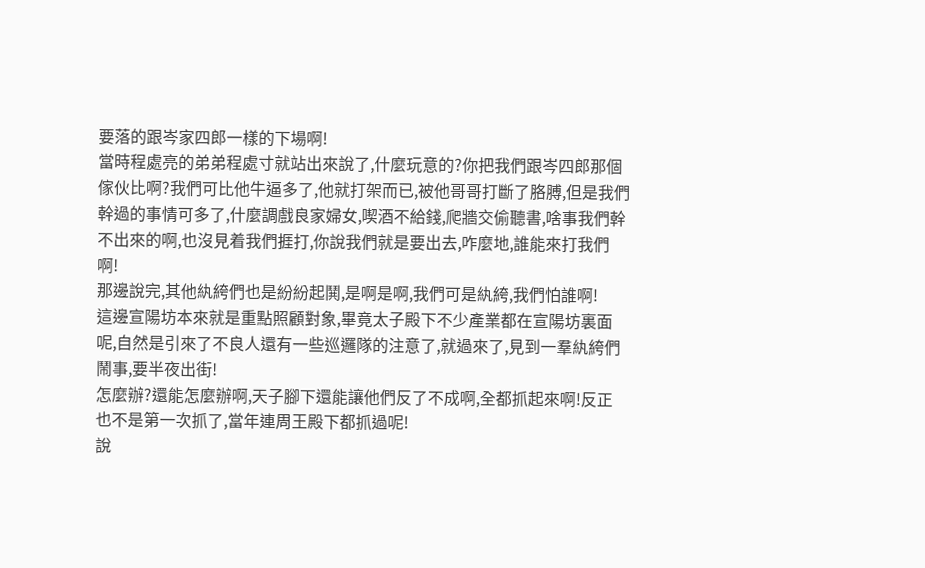要落的跟岑家四郎一樣的下場啊!
當時程處亮的弟弟程處寸就站出來說了,什麼玩意的?你把我們跟岑四郎那個傢伙比啊?我們可比他牛逼多了,他就打架而已,被他哥哥打斷了胳膊,但是我們幹過的事情可多了,什麼調戲良家婦女,喫酒不給錢,爬牆交偷聽書,啥事我們幹不出來的啊,也沒見着我們捱打,你說我們就是要出去,咋麼地,誰能來打我們啊!
那邊說完,其他紈絝們也是紛紛起鬨,是啊是啊,我們可是紈絝,我們怕誰啊!
這邊宣陽坊本來就是重點照顧對象,畢竟太子殿下不少產業都在宣陽坊裏面呢,自然是引來了不良人還有一些巡邏隊的注意了,就過來了,見到一羣紈絝們鬧事,要半夜出街!
怎麼辦?還能怎麼辦啊,天子腳下還能讓他們反了不成啊,全都抓起來啊!反正也不是第一次抓了,當年連周王殿下都抓過呢!
說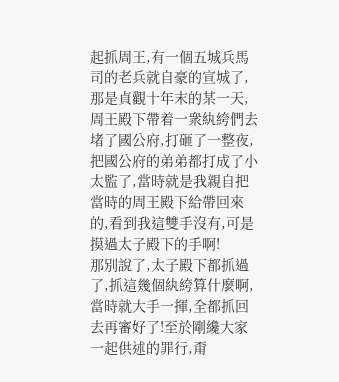起抓周王,有一個五城兵馬司的老兵就自豪的宣城了,那是貞觀十年末的某一天,周王殿下帶着一衆紈絝們去堵了國公府,打砸了一整夜,把國公府的弟弟都打成了小太監了,當時就是我親自把當時的周王殿下給帶回來的,看到我這雙手沒有,可是摸過太子殿下的手啊!
那別說了,太子殿下都抓過了,抓這幾個紈絝算什麼啊,當時就大手一揮,全都抓回去再審好了!至於剛纔大家一起供述的罪行,甭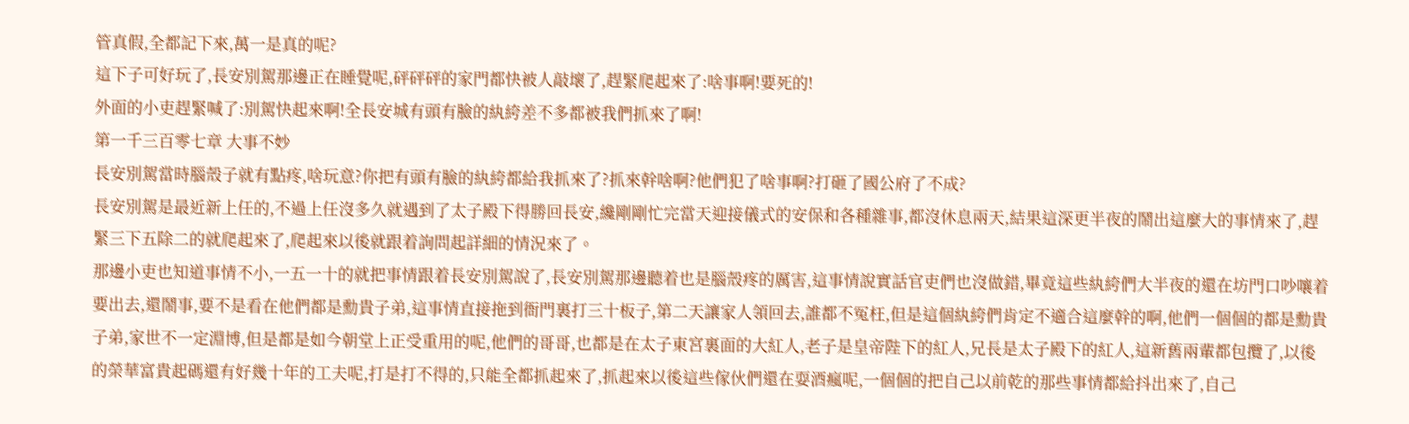管真假,全都記下來,萬一是真的呢?
這下子可好玩了,長安別駕那邊正在睡覺呢,砰砰砰的家門都快被人敲壞了,趕緊爬起來了:啥事啊!要死的!
外面的小吏趕緊喊了:別駕快起來啊!全長安城有頭有臉的紈絝差不多都被我們抓來了啊!
第一千三百零七章 大事不妙
長安別駕當時腦殼子就有點疼,啥玩意?你把有頭有臉的紈絝都給我抓來了?抓來幹啥啊?他們犯了啥事啊?打砸了國公府了不成?
長安別駕是最近新上任的,不過上任沒多久就遇到了太子殿下得勝回長安,纔剛剛忙完當天迎接儀式的安保和各種雜事,都沒休息兩天,結果這深更半夜的鬧出這麼大的事情來了,趕緊三下五除二的就爬起來了,爬起來以後就跟着詢問起詳細的情況來了。
那邊小吏也知道事情不小,一五一十的就把事情跟着長安別駕說了,長安別駕那邊聽着也是腦殼疼的厲害,這事情說實話官吏們也沒做錯,畢竟這些紈絝們大半夜的還在坊門口吵嚷着要出去,還鬧事,要不是看在他們都是勳貴子弟,這事情直接拖到衙門裏打三十板子,第二天讓家人領回去,誰都不冤枉,但是這個紈絝們肯定不適合這麼幹的啊,他們一個個的都是勳貴子弟,家世不一定淵博,但是都是如今朝堂上正受重用的呢,他們的哥哥,也都是在太子東宮裏面的大紅人,老子是皇帝陛下的紅人,兄長是太子殿下的紅人,這新舊兩輩都包攬了,以後的榮華富貴起碼還有好幾十年的工夫呢,打是打不得的,只能全都抓起來了,抓起來以後這些傢伙們還在耍酒瘋呢,一個個的把自己以前乾的那些事情都給抖出來了,自己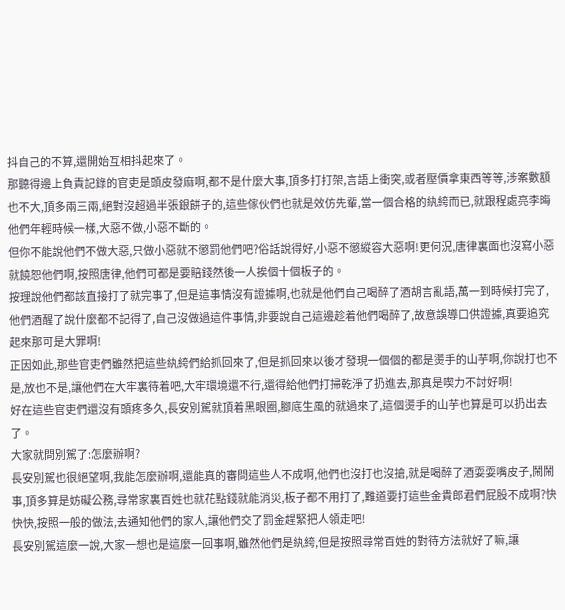抖自己的不算,還開始互相抖起來了。
那聽得邊上負責記錄的官吏是頭皮發麻啊,都不是什麼大事,頂多打打架,言語上衝突,或者壓價拿東西等等,涉案數額也不大,頂多兩三兩,絕對沒超過半張銀餅子的,這些傢伙們也就是效仿先輩,當一個合格的紈絝而已,就跟程處亮李晦他們年輕時候一樣,大惡不做,小惡不斷的。
但你不能說他們不做大惡,只做小惡就不懲罰他們吧?俗話說得好,小惡不懲縱容大惡啊!更何況,唐律裏面也沒寫小惡就饒恕他們啊,按照唐律,他們可都是要賠錢然後一人挨個十個板子的。
按理說他們都該直接打了就完事了,但是這事情沒有證據啊,也就是他們自己喝醉了酒胡言亂語,萬一到時候打完了,他們酒醒了說什麼都不記得了,自己沒做過這件事情,非要說自己這邊趁着他們喝醉了,故意誤導口供證據,真要追究起來那可是大罪啊!
正因如此,那些官吏們雖然把這些紈絝們給抓回來了,但是抓回來以後才發現一個個的都是燙手的山芋啊,你說打也不是,放也不是,讓他們在大牢裏待着吧,大牢環境還不行,還得給他們打掃乾淨了扔進去,那真是喫力不討好啊!
好在這些官吏們還沒有頭疼多久,長安別駕就頂着黑眼圈,腳底生風的就過來了,這個燙手的山芋也算是可以扔出去了。
大家就問別駕了:怎麼辦啊?
長安別駕也很絕望啊,我能怎麼辦啊,還能真的審問這些人不成啊,他們也沒打也沒搶,就是喝醉了酒耍耍嘴皮子,鬧鬧事,頂多算是妨礙公務,尋常家裏百姓也就花點錢就能消災,板子都不用打了,難道要打這些金貴郎君們屁股不成啊?快快快,按照一般的做法,去通知他們的家人,讓他們交了罰金趕緊把人領走吧!
長安別駕這麼一說,大家一想也是這麼一回事啊,雖然他們是紈絝,但是按照尋常百姓的對待方法就好了嘛,讓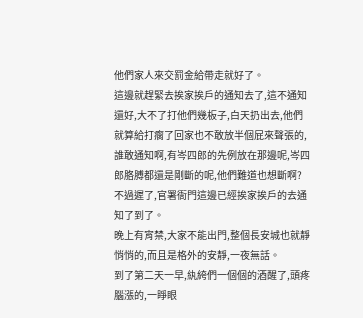他們家人來交罰金給帶走就好了。
這邊就趕緊去挨家挨戶的通知去了,這不通知還好,大不了打他們幾板子,白天扔出去,他們就算給打瘸了回家也不敢放半個屁來聲張的,誰敢通知啊,有岑四郎的先例放在那邊呢,岑四郎胳膊都還是剛斷的呢,他們難道也想斷啊?
不過遲了,官署衙門這邊已經挨家挨戶的去通知了到了。
晚上有宵禁,大家不能出門,整個長安城也就靜悄悄的,而且是格外的安靜,一夜無話。
到了第二天一早,紈絝們一個個的酒醒了,頭疼腦漲的,一睜眼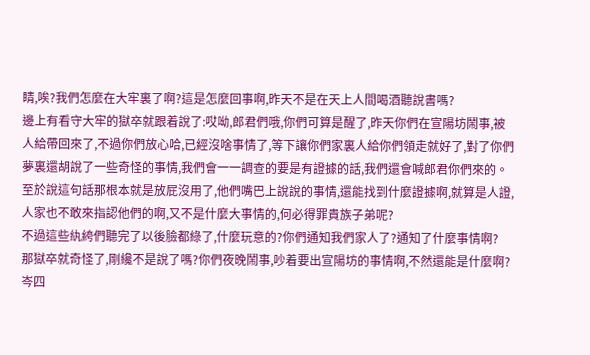睛,唉?我們怎麼在大牢裏了啊?這是怎麼回事啊,昨天不是在天上人間喝酒聽說書嗎?
邊上有看守大牢的獄卒就跟着說了:哎呦,郎君們哦,你們可算是醒了,昨天你們在宣陽坊鬧事,被人給帶回來了,不過你們放心哈,已經沒啥事情了,等下讓你們家裏人給你們領走就好了,對了你們夢裏還胡說了一些奇怪的事情,我們會一一調查的要是有證據的話,我們還會喊郎君你們來的。
至於說這句話那根本就是放屁沒用了,他們嘴巴上說說的事情,還能找到什麼證據啊,就算是人證,人家也不敢來指認他們的啊,又不是什麼大事情的,何必得罪貴族子弟呢?
不過這些紈絝們聽完了以後臉都綠了,什麼玩意的?你們通知我們家人了?通知了什麼事情啊?
那獄卒就奇怪了,剛纔不是說了嗎?你們夜晚鬧事,吵着要出宣陽坊的事情啊,不然還能是什麼啊?
岑四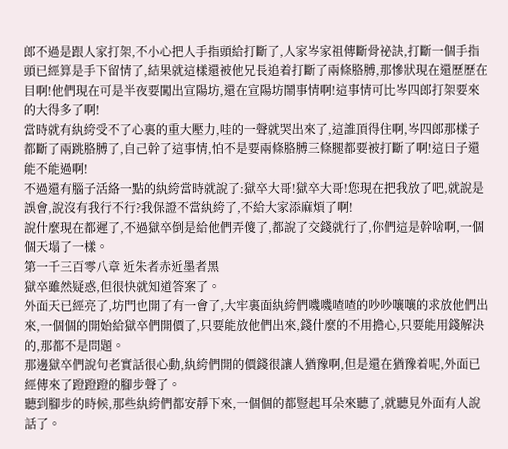郎不過是跟人家打架,不小心把人手指頭給打斷了,人家岑家祖傳斷骨祕訣,打斷一個手指頭已經算是手下留情了,結果就這樣還被他兄長追着打斷了兩條胳膊,那慘狀現在還歷歷在目啊!他們現在可是半夜要闖出宣陽坊,還在宣陽坊鬧事情啊!這事情可比岑四郎打架要來的大得多了啊!
當時就有紈絝受不了心裏的重大壓力,哇的一聲就哭出來了,這誰頂得住啊,岑四郎那樣子都斷了兩跳胳膊了,自己幹了這事情,怕不是要兩條胳膊三條腿都要被打斷了啊!這日子還能不能過啊!
不過還有腦子活絡一點的紈絝當時就說了:獄卒大哥!獄卒大哥!您現在把我放了吧,就說是誤會,說沒有我行不行?我保證不當紈絝了,不給大家添麻煩了啊!
說什麼現在都遲了,不過獄卒倒是給他們弄傻了,都說了交錢就行了,你們這是幹啥啊,一個個天塌了一樣。
第一千三百零八章 近朱者赤近墨者黑
獄卒雖然疑惑,但很快就知道答案了。
外面天已經亮了,坊門也開了有一會了,大牢裏面紈絝們嘰嘰喳喳的吵吵嚷嚷的求放他們出來,一個個的開始給獄卒們開價了,只要能放他們出來,錢什麼的不用擔心,只要能用錢解決的,那都不是問題。
那邊獄卒們說句老實話很心動,紈絝們開的價錢很讓人猶豫啊,但是還在猶豫着呢,外面已經傳來了蹬蹬蹬的腳步聲了。
聽到腳步的時候,那些紈絝們都安靜下來,一個個的都豎起耳朵來聽了,就聽見外面有人說話了。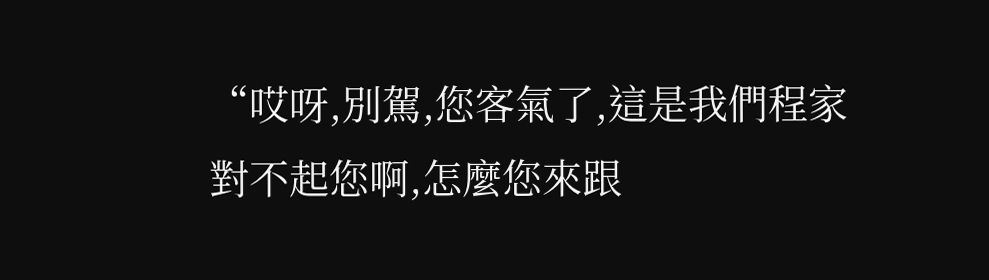“哎呀,別駕,您客氣了,這是我們程家對不起您啊,怎麼您來跟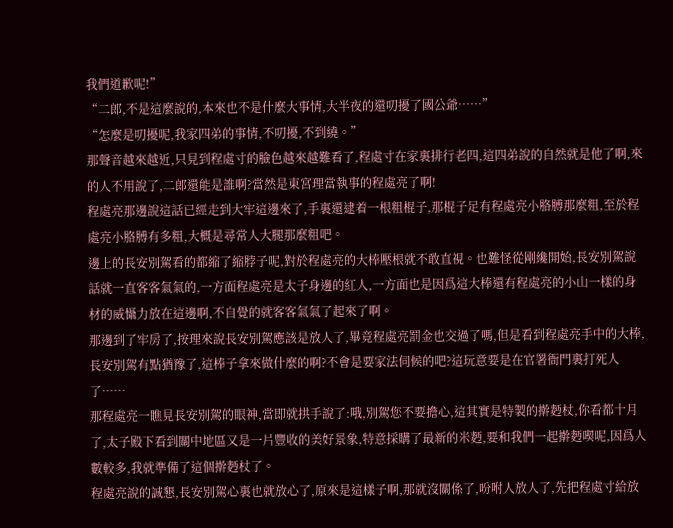我們道歉呢!”
“二郎,不是這麼說的,本來也不是什麼大事情,大半夜的還叨擾了國公爺……”
“怎麼是叨擾呢,我家四弟的事情,不叨擾,不到繞。”
那聲音越來越近,只見到程處寸的臉色越來越難看了,程處寸在家裏排行老四,這四弟說的自然就是他了啊,來的人不用說了,二郎還能是誰啊?當然是東宮理當執事的程處亮了啊!
程處亮那邊說這話已經走到大牢這邊來了,手裏還逮着一根粗棍子,那棍子足有程處亮小胳膊那麼粗,至於程處亮小胳膊有多粗,大概是尋常人大腿那麼粗吧。
邊上的長安別駕看的都縮了縮脖子呢,對於程處亮的大棒壓根就不敢直視。也難怪從剛纔開始,長安別駕說話就一直客客氣氣的,一方面程處亮是太子身邊的紅人,一方面也是因爲這大棒還有程處亮的小山一樣的身材的威懾力放在這邊啊,不自覺的就客客氣氣了起來了啊。
那邊到了牢房了,按理來說長安別駕應該是放人了,畢竟程處亮罰金也交過了嗎,但是看到程處亮手中的大棒,長安別駕有點猶豫了,這棒子拿來做什麼的啊?不會是要家法伺候的吧?這玩意要是在官署衙門裏打死人了……
那程處亮一瞧見長安別駕的眼神,當即就拱手說了:哦,別駕您不要擔心,這其實是特製的擀麪杖,你看都十月了,太子殿下看到關中地區又是一片豐收的美好景象,特意採購了最新的米麪,要和我們一起擀麪喫呢,因爲人數較多,我就準備了這個擀麪杖了。
程處亮說的誠懇,長安別駕心裏也就放心了,原來是這樣子啊,那就沒關係了,吩咐人放人了,先把程處寸給放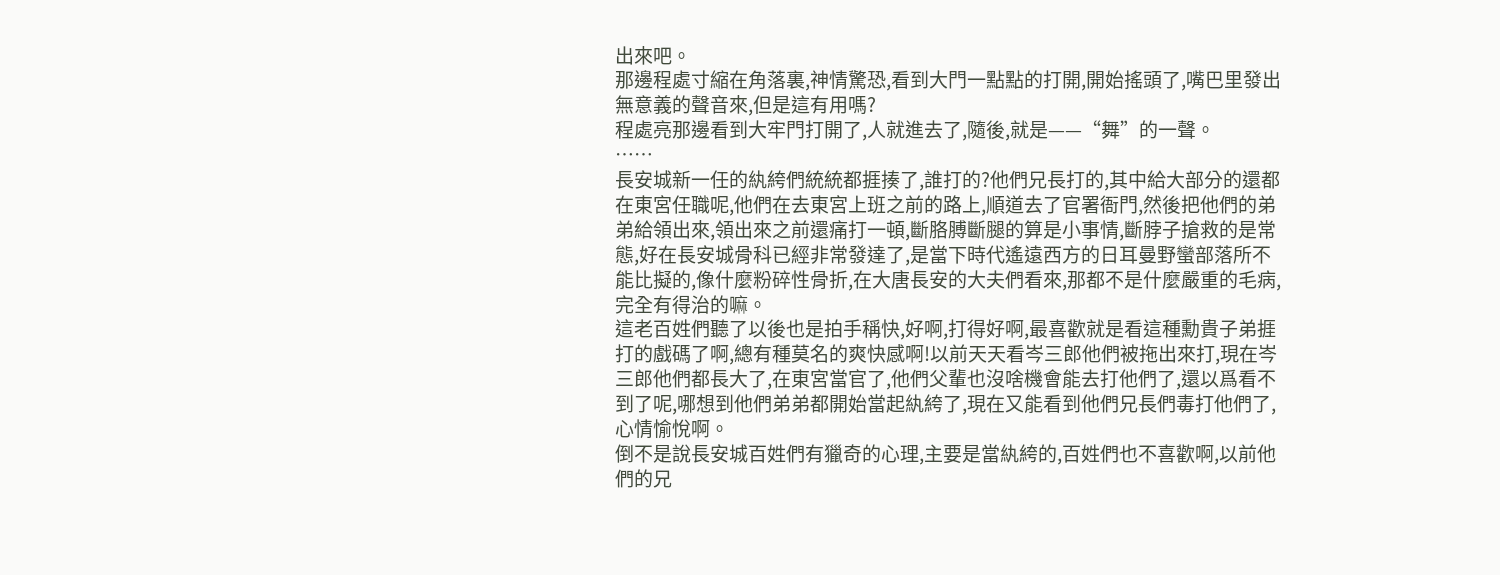出來吧。
那邊程處寸縮在角落裏,神情驚恐,看到大門一點點的打開,開始搖頭了,嘴巴里發出無意義的聲音來,但是這有用嗎?
程處亮那邊看到大牢門打開了,人就進去了,隨後,就是——“舞”的一聲。
……
長安城新一任的紈絝們統統都捱揍了,誰打的?他們兄長打的,其中給大部分的還都在東宮任職呢,他們在去東宮上班之前的路上,順道去了官署衙門,然後把他們的弟弟給領出來,領出來之前還痛打一頓,斷胳膊斷腿的算是小事情,斷脖子搶救的是常態,好在長安城骨科已經非常發達了,是當下時代遙遠西方的日耳曼野蠻部落所不能比擬的,像什麼粉碎性骨折,在大唐長安的大夫們看來,那都不是什麼嚴重的毛病,完全有得治的嘛。
這老百姓們聽了以後也是拍手稱快,好啊,打得好啊,最喜歡就是看這種勳貴子弟捱打的戲碼了啊,總有種莫名的爽快感啊!以前天天看岑三郎他們被拖出來打,現在岑三郎他們都長大了,在東宮當官了,他們父輩也沒啥機會能去打他們了,還以爲看不到了呢,哪想到他們弟弟都開始當起紈絝了,現在又能看到他們兄長們毒打他們了,心情愉悅啊。
倒不是說長安城百姓們有獵奇的心理,主要是當紈絝的,百姓們也不喜歡啊,以前他們的兄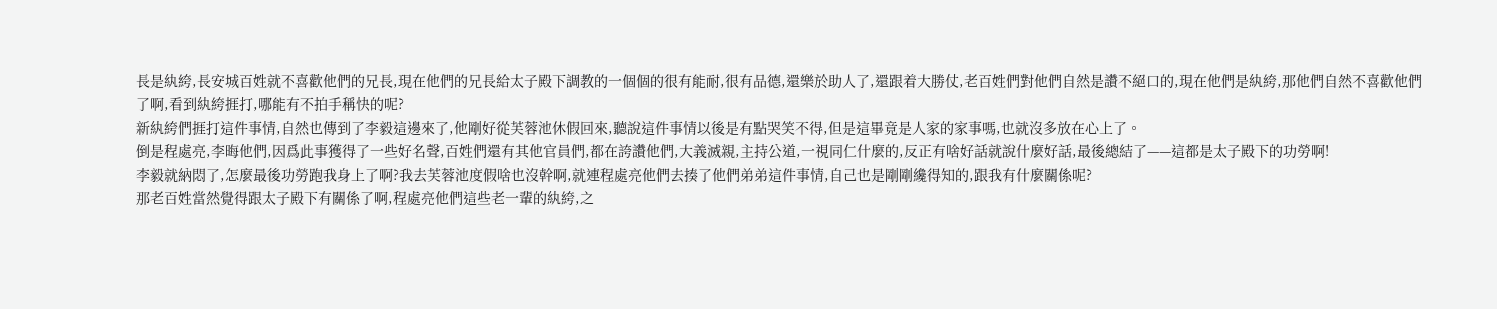長是紈絝,長安城百姓就不喜歡他們的兄長,現在他們的兄長給太子殿下調教的一個個的很有能耐,很有品德,還樂於助人了,還跟着大勝仗,老百姓們對他們自然是讚不絕口的,現在他們是紈絝,那他們自然不喜歡他們了啊,看到紈絝捱打,哪能有不拍手稱快的呢?
新紈絝們捱打這件事情,自然也傳到了李毅這邊來了,他剛好從芙蓉池休假回來,聽說這件事情以後是有點哭笑不得,但是這畢竟是人家的家事嗎,也就沒多放在心上了。
倒是程處亮,李晦他們,因爲此事獲得了一些好名聲,百姓們還有其他官員們,都在誇讚他們,大義滅親,主持公道,一視同仁什麼的,反正有啥好話就說什麼好話,最後總結了——這都是太子殿下的功勞啊!
李毅就納悶了,怎麼最後功勞跑我身上了啊?我去芙蓉池度假啥也沒幹啊,就連程處亮他們去揍了他們弟弟這件事情,自己也是剛剛纔得知的,跟我有什麼關係呢?
那老百姓當然覺得跟太子殿下有關係了啊,程處亮他們這些老一輩的紈絝,之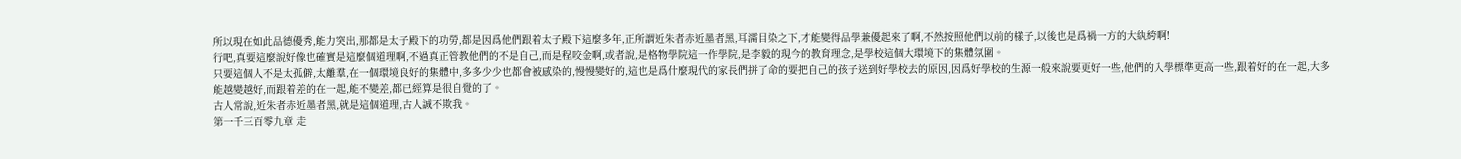所以現在如此品德優秀,能力突出,那都是太子殿下的功勞,都是因爲他們跟着太子殿下這麼多年,正所謂近朱者赤近墨者黑,耳濡目染之下,才能變得品學兼優起來了啊,不然按照他們以前的樣子,以後也是爲禍一方的大紈絝啊!
行吧,真要這麼說好像也確實是這麼個道理啊,不過真正管教他們的不是自己,而是程咬金啊,或者說,是格物學院這一作學院,是李毅的現今的教育理念,是學校這個大環境下的集體氛圍。
只要這個人不是太孤僻,太離羣,在一個環境良好的集體中,多多少少也都會被感染的,慢慢變好的,這也是爲什麼現代的家長們拼了命的要把自己的孩子送到好學校去的原因,因爲好學校的生源一般來說要更好一些,他們的入學標準更高一些,跟着好的在一起,大多能越變越好,而跟着差的在一起,能不變差,都已經算是很自覺的了。
古人常說,近朱者赤近墨者黑,就是這個道理,古人誠不欺我。
第一千三百零九章 走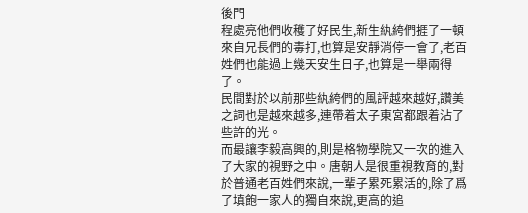後門
程處亮他們收穫了好民生,新生紈絝們捱了一頓來自兄長們的毒打,也算是安靜消停一會了,老百姓們也能過上幾天安生日子,也算是一舉兩得了。
民間對於以前那些紈絝們的風評越來越好,讚美之詞也是越來越多,連帶着太子東宮都跟着沾了些許的光。
而最讓李毅高興的,則是格物學院又一次的進入了大家的視野之中。唐朝人是很重視教育的,對於普通老百姓們來說,一輩子累死累活的,除了爲了填飽一家人的獨自來說,更高的追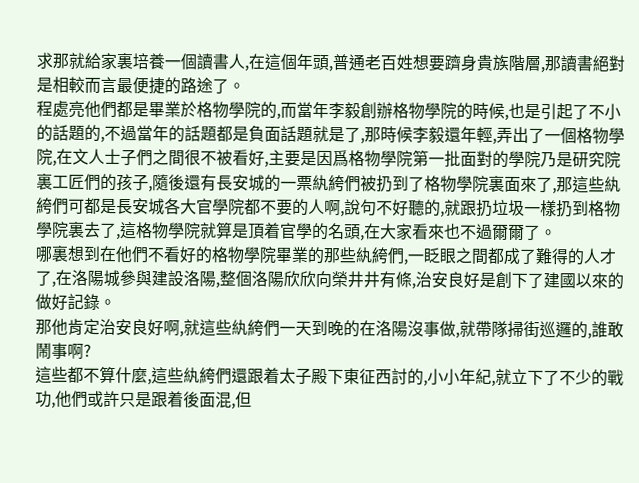求那就給家裏培養一個讀書人,在這個年頭,普通老百姓想要躋身貴族階層,那讀書絕對是相較而言最便捷的路途了。
程處亮他們都是畢業於格物學院的,而當年李毅創辦格物學院的時候,也是引起了不小的話題的,不過當年的話題都是負面話題就是了,那時候李毅還年輕,弄出了一個格物學院,在文人士子們之間很不被看好,主要是因爲格物學院第一批面對的學院乃是研究院裏工匠們的孩子,隨後還有長安城的一票紈絝們被扔到了格物學院裏面來了,那這些紈絝們可都是長安城各大官學院都不要的人啊,說句不好聽的,就跟扔垃圾一樣扔到格物學院裏去了,這格物學院就算是頂着官學的名頭,在大家看來也不過爾爾了。
哪裏想到在他們不看好的格物學院畢業的那些紈絝們,一眨眼之間都成了難得的人才了,在洛陽城參與建設洛陽,整個洛陽欣欣向榮井井有條,治安良好是創下了建國以來的做好記錄。
那他肯定治安良好啊,就這些紈絝們一天到晚的在洛陽沒事做,就帶隊掃街巡邏的,誰敢鬧事啊?
這些都不算什麼,這些紈絝們還跟着太子殿下東征西討的,小小年紀,就立下了不少的戰功,他們或許只是跟着後面混,但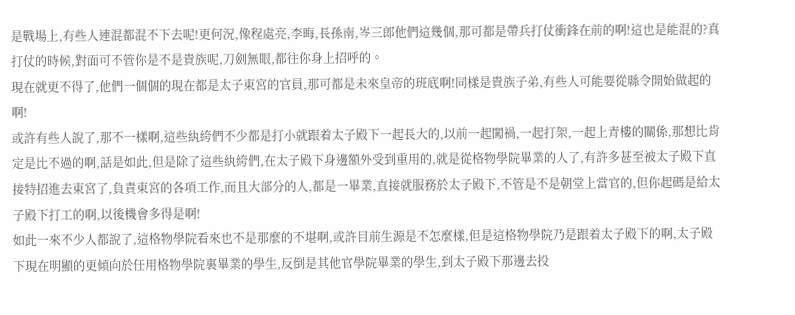是戰場上,有些人連混都混不下去呢!更何況,像程處亮,李晦,長孫南,岑三郎他們這幾個,那可都是帶兵打仗衝鋒在前的啊!這也是能混的?真打仗的時候,對面可不管你是不是貴族呢,刀劍無眼,都往你身上招呼的。
現在就更不得了,他們一個個的現在都是太子東宮的官員,那可都是未來皇帝的班底啊!同樣是貴族子弟,有些人可能要從縣令開始做起的啊!
或許有些人說了,那不一樣啊,這些紈絝們不少都是打小就跟着太子殿下一起長大的,以前一起闖禍,一起打架,一起上青樓的關係,那想比肯定是比不過的啊,話是如此,但是除了這些紈絝們,在太子殿下身邊額外受到重用的,就是從格物學院畢業的人了,有許多甚至被太子殿下直接特招進去東宮了,負責東宮的各項工作,而且大部分的人,都是一畢業,直接就服務於太子殿下,不管是不是朝堂上當官的,但你起碼是給太子殿下打工的啊,以後機會多得是啊!
如此一來不少人都說了,這格物學院看來也不是那麼的不堪啊,或許目前生源是不怎麼樣,但是這格物學院乃是跟着太子殿下的啊,太子殿下現在明顯的更傾向於任用格物學院裏畢業的學生,反倒是其他官學院畢業的學生,到太子殿下那邊去投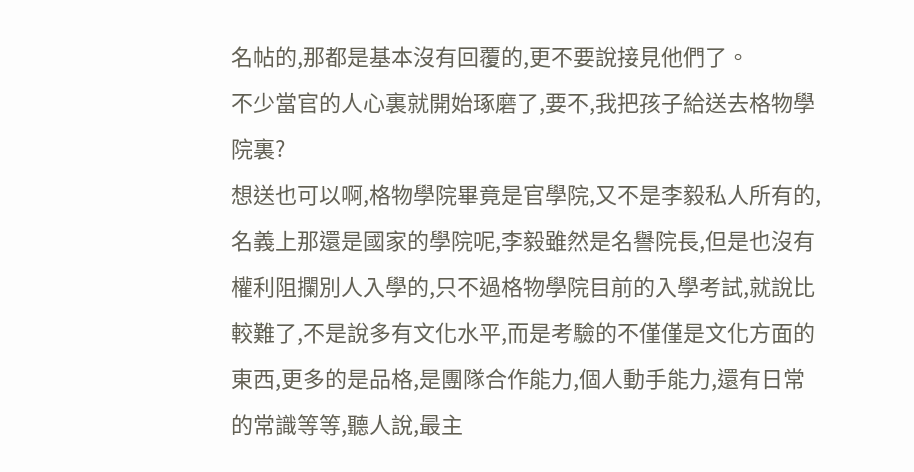名帖的,那都是基本沒有回覆的,更不要說接見他們了。
不少當官的人心裏就開始琢磨了,要不,我把孩子給送去格物學院裏?
想送也可以啊,格物學院畢竟是官學院,又不是李毅私人所有的,名義上那還是國家的學院呢,李毅雖然是名譽院長,但是也沒有權利阻攔別人入學的,只不過格物學院目前的入學考試,就說比較難了,不是說多有文化水平,而是考驗的不僅僅是文化方面的東西,更多的是品格,是團隊合作能力,個人動手能力,還有日常的常識等等,聽人說,最主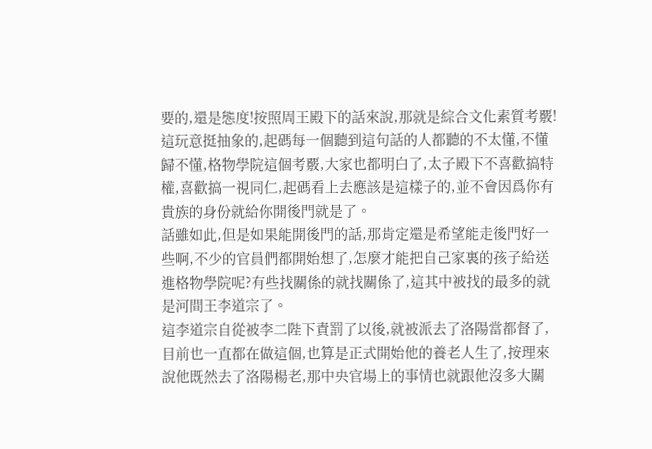要的,還是態度!按照周王殿下的話來說,那就是綜合文化素質考覈!
這玩意挺抽象的,起碼每一個聽到這句話的人都聽的不太懂,不懂歸不懂,格物學院這個考覈,大家也都明白了,太子殿下不喜歡搞特權,喜歡搞一視同仁,起碼看上去應該是這樣子的,並不會因爲你有貴族的身份就給你開後門就是了。
話雖如此,但是如果能開後門的話,那肯定還是希望能走後門好一些啊,不少的官員們都開始想了,怎麼才能把自己家裏的孩子給送進格物學院呢?有些找關係的就找關係了,這其中被找的最多的就是河間王李道宗了。
這李道宗自從被李二陛下責罰了以後,就被派去了洛陽當都督了,目前也一直都在做這個,也算是正式開始他的養老人生了,按理來說他既然去了洛陽楊老,那中央官場上的事情也就跟他沒多大關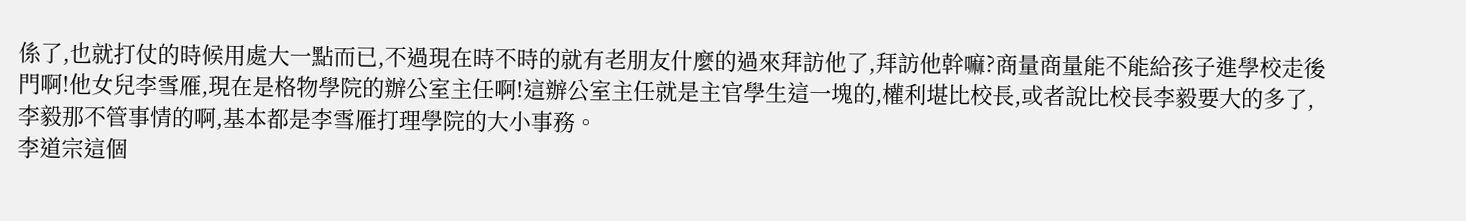係了,也就打仗的時候用處大一點而已,不過現在時不時的就有老朋友什麼的過來拜訪他了,拜訪他幹嘛?商量商量能不能給孩子進學校走後門啊!他女兒李雪雁,現在是格物學院的辦公室主任啊!這辦公室主任就是主官學生這一塊的,權利堪比校長,或者說比校長李毅要大的多了,李毅那不管事情的啊,基本都是李雪雁打理學院的大小事務。
李道宗這個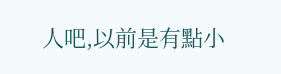人吧,以前是有點小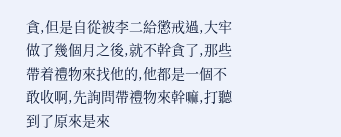貪,但是自從被李二給懲戒過,大牢做了幾個月之後,就不幹貪了,那些帶着禮物來找他的,他都是一個不敢收啊,先詢問帶禮物來幹嘛,打聽到了原來是來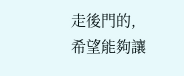走後門的,希望能夠讓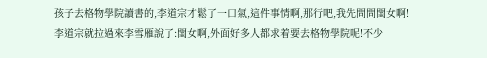孩子去格物學院讀書的,李道宗才鬆了一口氣,這件事情啊,那行吧,我先問問閨女啊!
李道宗就拉過來李雪雁說了:閨女啊,外面好多人都求着要去格物學院呢!不少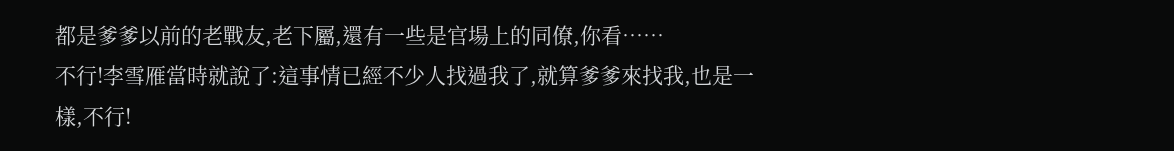都是爹爹以前的老戰友,老下屬,還有一些是官場上的同僚,你看……
不行!李雪雁當時就說了:這事情已經不少人找過我了,就算爹爹來找我,也是一樣,不行!